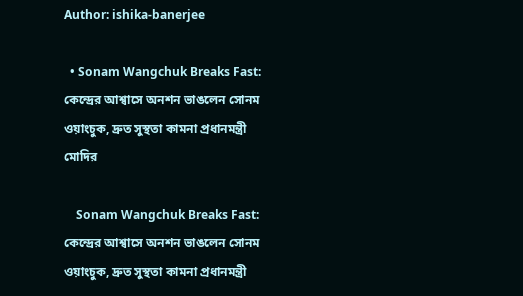Author: ishika-banerjee

  • Sonam Wangchuk Breaks Fast: কেন্দ্রের আশ্বাসে অনশন ভাঙলেন সোনম ওয়াংচুক, দ্রুত সুস্থতা কামনা প্রধানমন্ত্রী মোদির

    Sonam Wangchuk Breaks Fast: কেন্দ্রের আশ্বাসে অনশন ভাঙলেন সোনম ওয়াংচুক, দ্রুত সুস্থতা কামনা প্রধানমন্ত্রী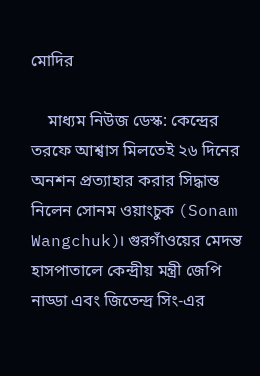মোদির

    মাধ্যম নিউজ ডেস্ক: কেন্দ্রের তরফে আশ্বাস মিলতেই ২৬ দিনের অনশন প্রত্যাহার করার সিদ্ধান্ত নিলেন সোনম ওয়াংচুক (Sonam Wangchuk)। গুরগাঁওয়ের মেদন্ত হাসপাতালে কেন্দ্রীয় মন্ত্রী জেপি নাড্ডা এবং জিতেন্দ্র সিং-এর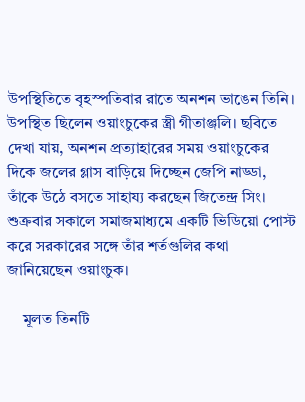উপস্থিতিতে বৃহস্পতিবার রাতে অনশন ভাঙেন তিনি। উপস্থিত ছিলেন ওয়াংচুকের স্ত্রী গীতাঞ্জলি। ছবিতে দেখা যায়, অনশন প্রত্যাহারের সময় ওয়াংচুকের দিকে জলের গ্লাস বাড়িয়ে দিচ্ছেন জেপি নাড্ডা, তাঁকে উঠে বসতে সাহায্য করছেন জিতেন্দ্র সিং। শুক্রবার সকালে সমাজমাধ্যমে একটি ভিডিয়ো পোস্ট করে সরকারের সঙ্গে তাঁর শর্তগুলির কথা জানিয়েছেন ওয়াংচুক।

    মূলত তিনটি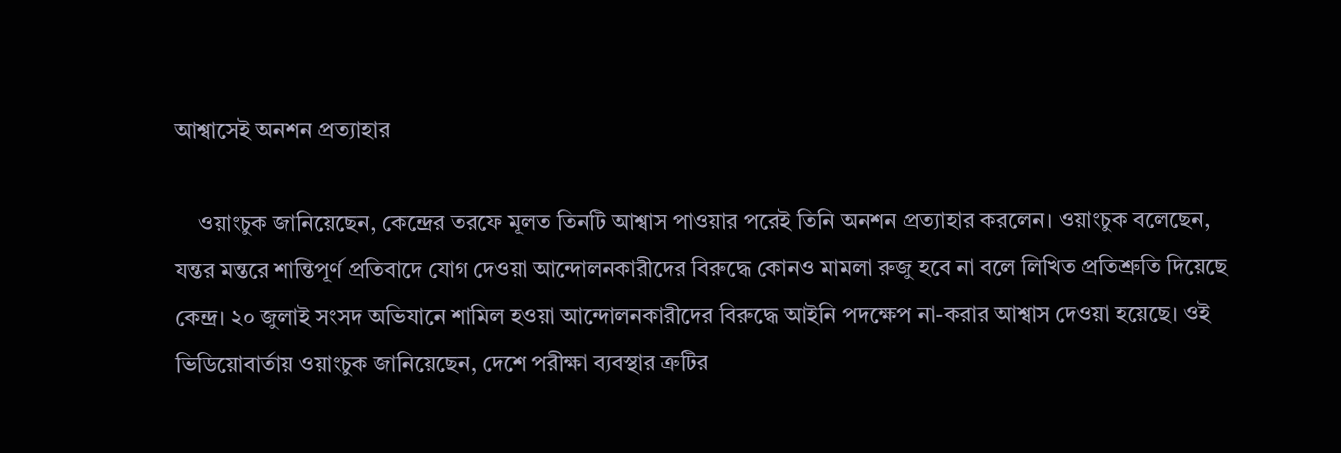আশ্বাসেই অনশন প্রত্যাহার

    ওয়াংচুক জানিয়েছেন, কেন্দ্রের তরফে মূলত তিনটি আশ্বাস পাওয়ার পরেই তিনি অনশন প্রত্যাহার করলেন। ওয়াংচুক বলেছেন, যন্তর মন্তরে শান্তিপূর্ণ প্রতিবাদে যোগ দেওয়া আন্দোলনকারীদের বিরুদ্ধে কোনও মামলা রুজু হবে না বলে লিখিত প্রতিশ্রুতি দিয়েছে কেন্দ্র। ২০ জুলাই সংসদ অভিযানে শামিল হওয়া আন্দোলনকারীদের বিরুদ্ধে আইনি পদক্ষেপ না-করার আশ্বাস দেওয়া হয়েছে। ওই ভিডিয়োবার্তায় ওয়াংচুক জানিয়েছেন, দেশে পরীক্ষা ব্যবস্থার ত্রুটির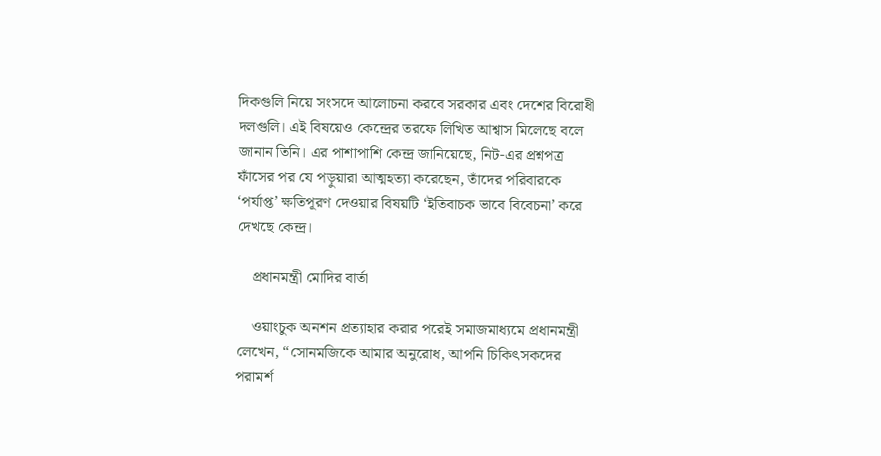দিকগুলি নিয়ে সংসদে আলোচনা করবে সরকার এবং দেশের বিরোধী দলগুলি। এই বিষয়েও কেন্দ্রের তরফে লিখিত আশ্বাস মিলেছে বলে জানান তিনি। এর পাশাপাশি কেন্দ্র জানিয়েছে, নিট-এর প্রশ্নপত্র ফাঁসের পর যে পড়ুয়ারা আত্মহত্যা করেছেন, তাঁদের পরিবারকে ‘পর্যাপ্ত’ ক্ষতিপূরণ দেওয়ার বিষয়টি ‘ইতিবাচক ভাবে বিবেচনা’ করে দেখছে কেন্দ্র।

    প্রধানমন্ত্রী মোদির বার্তা

    ওয়াংচুক অনশন প্রত্যাহার করার পরেই সমাজমাধ্যমে প্রধানমন্ত্রী লেখেন, “সোনমজিকে আমার অনুরোধ, আপনি চিকিৎসকদের পরামর্শ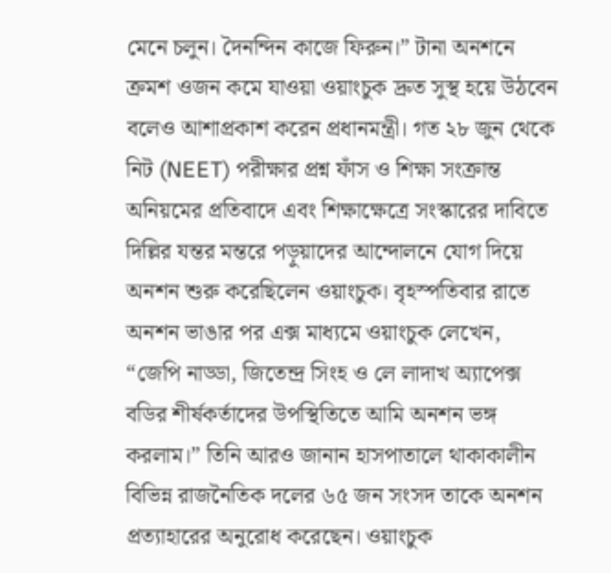মেনে চলুন। দৈনন্দিন কাজে ফিরুন।” টানা অনশনে ক্রমশ ওজন কমে যাওয়া ওয়াংচুক দ্রুত সুস্থ হয়ে উঠবেন বলেও আশাপ্রকাশ করেন প্রধানমন্ত্রী। গত ২৮ জুন থেকে নিট (NEET) পরীক্ষার প্রশ্ন ফাঁস ও শিক্ষা সংক্রান্ত অনিয়মের প্রতিবাদে এবং শিক্ষাক্ষেত্রে সংস্কারের দাবিতে দিল্লির যন্তর মন্তরে পড়ুয়াদের আন্দোলনে যোগ দিয়ে অনশন শুরু করেছিলেন ওয়াংচুক। বৃহস্পতিবার রাতে অনশন ভাঙার পর এক্স মাধ্যমে ওয়াংচুক লেখেন, “জেপি নাড্ডা, জিতেন্দ্র সিংহ ও লে লাদাখ অ্যাপেক্স বডির শীর্ষকর্তাদের উপস্থিতিতে আমি অনশন ভঙ্গ করলাম।” তিনি আরও জানান হাসপাতালে থাকাকালীন বিভিন্ন রাজনৈতিক দলের ৬৫ জন সংসদ তাকে অনশন প্রত্যাহারের অনুরোধ করেছেন। ওয়াংচুক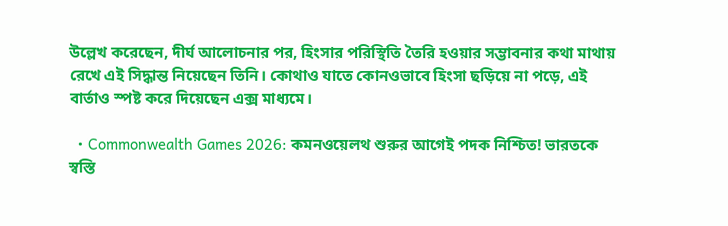উল্লেখ করেছেন, দীর্ঘ আলোচনার পর, হিংসার পরিস্থিতি তৈরি হওয়ার সম্ভাবনার কথা মাথায় রেখে এই সিদ্ধান্ত নিয়েছেন তিনি। কোথাও যাতে কোনওভাবে হিংসা ছড়িয়ে না পড়ে, এই বার্তাও স্পষ্ট করে দিয়েছেন এক্স মাধ্যমে।

  • Commonwealth Games 2026: কমনওয়েলথ শুরুর আগেই পদক নিশ্চিত! ভারতকে স্বস্তি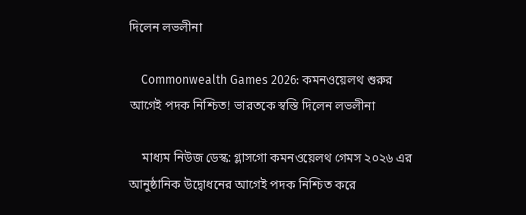দিলেন লভলীনা

    Commonwealth Games 2026: কমনওয়েলথ শুরুর আগেই পদক নিশ্চিত! ভারতকে স্বস্তি দিলেন লভলীনা

    মাধ্যম নিউজ ডেস্ক: গ্লাসগো কমনওয়েলথ গেমস ২০২৬ এর আনুষ্ঠানিক উদ্বোধনের আগেই পদক নিশ্চিত করে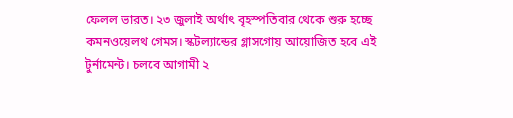ফেলল ভারত। ২৩ জুলাই অর্থাৎ বৃহস্পতিবার থেকে শুরু হচ্ছে কমনওয়েলথ গেমস। স্কটল্যান্ডের গ্লাসগোয় আয়োজিত হবে এই টুর্নামেন্ট। চলবে আগামী ২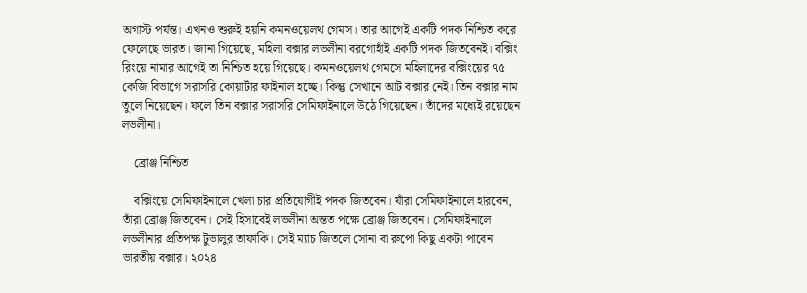অগাস্ট পর্যন্ত। এখনও শুরুই হয়নি কমনওয়েলথ গেমস। তার আগেই একটি পদক নিশ্চিত করে ফেলেছে ভারত। জানা গিয়েছে, মহিলা বক্সার লভলীনা বরগোহাঁই একটি পদক জিতবেনই। বক্সিং রিংয়ে নামার আগেই তা নিশ্চিত হয়ে গিয়েছে। কমনওয়েলথ গেমসে মহিলাদের বক্সিংয়ের ৭৫ কেজি বিভাগে সরাসরি কোয়ার্টার ফাইনাল হচ্ছে। কিন্তু সেখানে আট বক্সার নেই। তিন বক্সার নাম তুলে নিয়েছেন। ফলে তিন বক্সার সরাসরি সেমিফাইনালে উঠে গিয়েছেন। তাঁদের মধ্যেই রয়েছেন লভলীনা।

    ব্রোঞ্জ নিশ্চিত

    বক্সিংয়ে সেমিফাইনালে খেলা চার প্রতিযোগীই পদক জিতবেন। যাঁরা সেমিফাইনালে হারবেন, তাঁরা ব্রোঞ্জ জিতবেন। সেই হিসাবেই লভলীনা অন্তত পক্ষে ব্রোঞ্জ জিতবেন। সেমিফাইনালে লভলীনার প্রতিপক্ষ টুভালুর তাফাকি। সেই ম্যাচ জিতলে সোনা বা রুপো কিছু একটা পাবেন ভারতীয় বক্সার। ২০২৪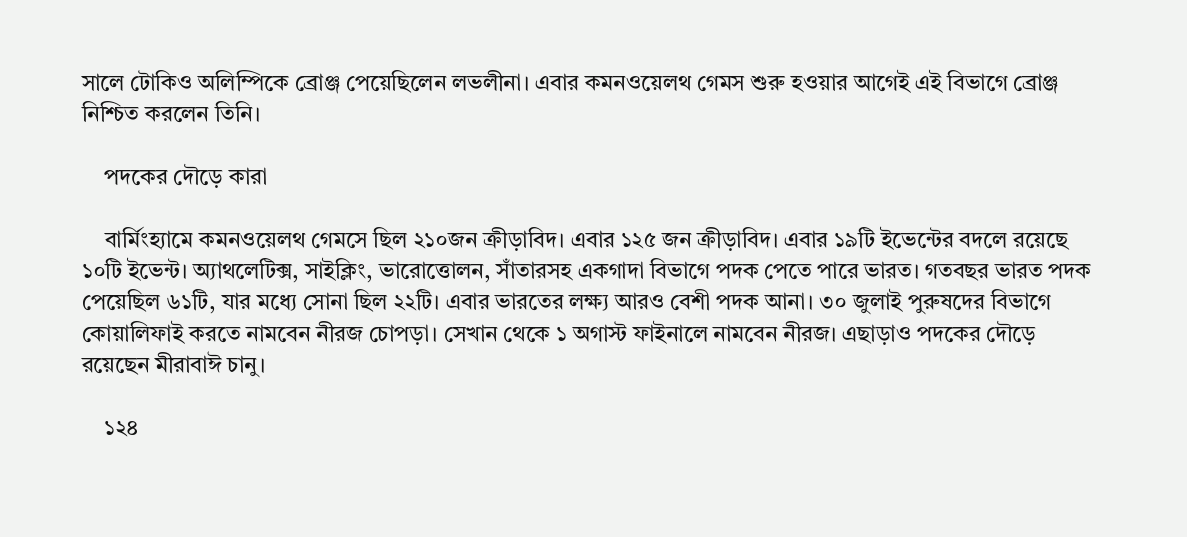সালে টোকিও অলিম্পিকে ব্রোঞ্জ পেয়েছিলেন লভলীনা। এবার কমনওয়েলথ গেমস শুরু হওয়ার আগেই এই বিভাগে ব্রোঞ্জ নিশ্চিত করলেন তিনি।

    পদকের দৌড়ে কারা

    বার্মিংহ্যামে কমনওয়েলথ গেমসে ছিল ২১০জন ক্রীড়াবিদ। এবার ১২৫ জন ক্রীড়াবিদ। এবার ১৯টি ইভেন্টের বদলে রয়েছে ১০টি ইভেন্ট। অ্যাথলেটিক্স, সাইক্লিং, ভারোত্তোলন, সাঁতারসহ একগাদা বিভাগে পদক পেতে পারে ভারত। গতবছর ভারত পদক পেয়েছিল ৬১টি, যার মধ্যে সোনা ছিল ২২টি। এবার ভারতের লক্ষ্য আরও বেশী পদক আনা। ৩০ জুলাই পুরুষদের বিভাগে কোয়ালিফাই করতে নামবেন নীরজ চোপড়া। সেখান থেকে ১ অগাস্ট ফাইনালে নামবেন নীরজ। এছাড়াও পদকের দৌড়ে রয়েছেন মীরাবাঈ চানু।

    ১২৪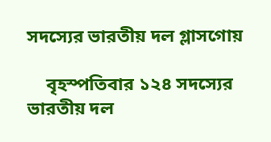সদস্যের ভারতীয় দল গ্লাসগোয়

    বৃহস্পতিবার ১২৪ সদস্যের ভারতীয় দল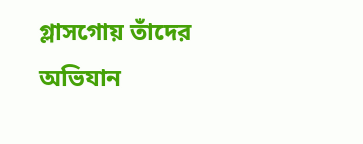গ্লাসগোয় তাঁদের অভিযান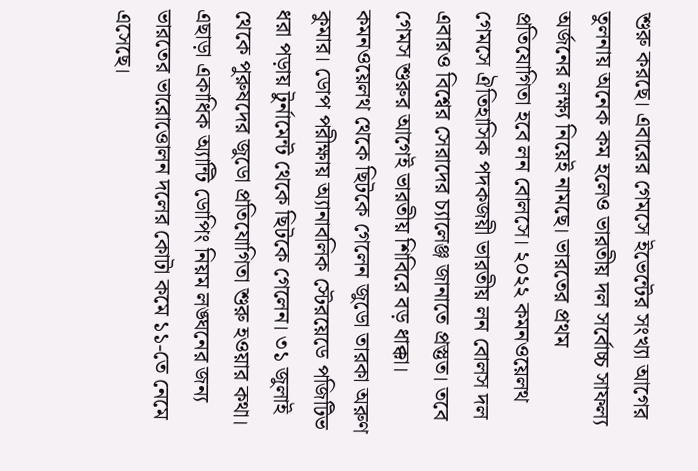শুরু করছে। এবারের গেমসে ইভেন্টের সংখ্যা আগের তুলনায় অনেক কম হলেও ভারতীয় দল সর্বোচ্চ সাফল্য অর্জনের লক্ষ্য নিয়েই নামছে। ভারতের প্রথম প্রতিযোগিতা হবে লন বোলসে। ২০২২ কমনওয়েলথ গেমসে ঐতিহাসিক পদকজয়ী ভারতীয় লন বোলস দল এবারও বিশ্বের সেরাদের চ্যালেঞ্জ জানাতে প্রস্তুত। তবে গেমস শুরুর আগেই ভারতীয় শিবিরে বড় ধাক্কা। কমনওয়েলথ থেকে ছিটকে গেলেন জুডো তারকা অরুণ কুমার। ডোপ পরীক্ষায় অ্যানাবলিক স্টেরয়েডে পজিটিভ ধরা পড়ায় টুর্নামেন্ট থেকে ছিটকে গেলেন। ৩১ জুলাই থেকে পুরুষদের জুডো প্রতিযোগিতা শুরু হওয়ার কথা। এছাড়া একাধিক অ্যান্টি ডোপিং নিয়ম লঙ্ঘনের জন্য ভারতের ভারোত্তোলন দলের কোটা কমে ১১-তে নেমে এসেছে।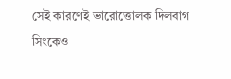সেই কারণেই ভারোত্তোলক দিলবাগ সিংকেও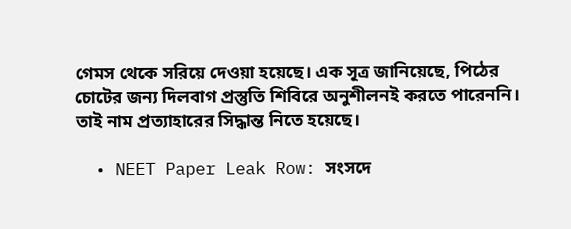গেমস থেকে সরিয়ে দেওয়া হয়েছে। এক সূত্র জানিয়েছে, পিঠের চোটের জন্য দিলবাগ প্রস্তুতি শিবিরে অনুশীলনই করতে পারেননি। তাই নাম প্রত্যাহারের সিদ্ধান্ত নিতে হয়েছে।

  • NEET Paper Leak Row: সংসদে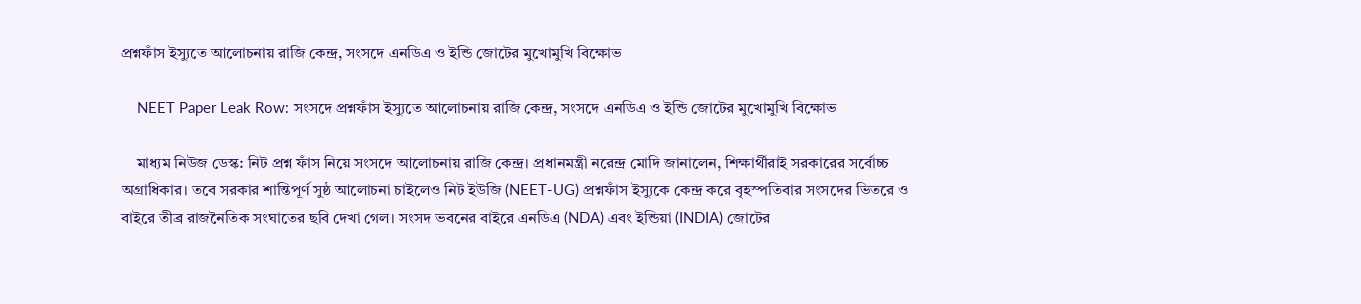প্রশ্নফাঁস ইস্যুতে আলোচনায় রাজি কেন্দ্র, সংসদে এনডিএ ও ইন্ডি জোটের মুখোমুখি বিক্ষোভ

    NEET Paper Leak Row: সংসদে প্রশ্নফাঁস ইস্যুতে আলোচনায় রাজি কেন্দ্র, সংসদে এনডিএ ও ইন্ডি জোটের মুখোমুখি বিক্ষোভ

    মাধ্যম নিউজ ডেস্ক: নিট প্রশ্ন ফাঁস নিয়ে সংসদে আলোচনায় রাজি কেন্দ্র। প্রধানমন্ত্রী নরেন্দ্র মোদি জানালেন, শিক্ষার্থীরাই সরকারের সর্বোচ্চ অগ্রাধিকার। তবে সরকার শান্তিপূর্ণ সুষ্ঠ আলোচনা চাইলেও নিট ইউজি (NEET-UG) প্রশ্নফাঁস ইস্যুকে কেন্দ্র করে বৃহস্পতিবার সংসদের ভিতরে ও বাইরে তীব্র রাজনৈতিক সংঘাতের ছবি দেখা গেল। সংসদ ভবনের বাইরে এনডিএ (NDA) এবং ইন্ডিয়া (INDIA) জোটের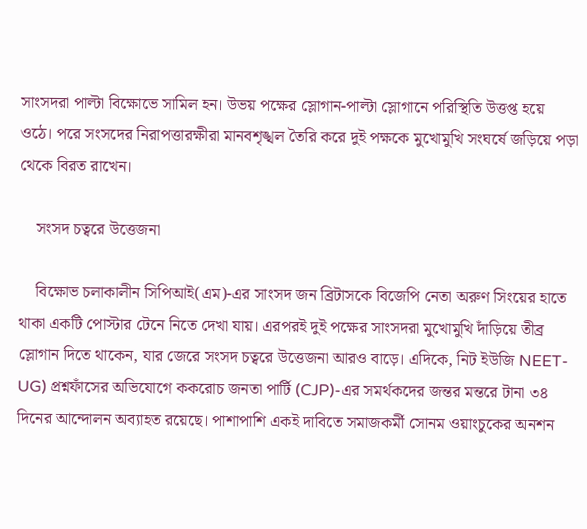সাংসদরা পাল্টা বিক্ষোভে সামিল হন। উভয় পক্ষের স্লোগান-পাল্টা স্লোগানে পরিস্থিতি উত্তপ্ত হয়ে ওঠে। পরে সংসদের নিরাপত্তারক্ষীরা মানবশৃঙ্খল তৈরি করে দুই পক্ষকে মুখোমুখি সংঘর্ষে জড়িয়ে পড়া থেকে বিরত রাখেন।

    সংসদ চত্বরে উত্তেজনা

    বিক্ষোভ চলাকালীন সিপিআই(এম)-এর সাংসদ জন ব্রিটাসকে বিজেপি নেতা অরুণ সিংয়ের হাতে থাকা একটি পোস্টার টেনে নিতে দেখা যায়। এরপরই দুই পক্ষের সাংসদরা মুখোমুখি দাঁড়িয়ে তীব্র স্লোগান দিতে থাকেন, যার জেরে সংসদ চত্বরে উত্তেজনা আরও বাড়ে। এদিকে, নিট ইউজি NEET-UG) প্রশ্নফাঁসের অভিযোগে ককরোচ জনতা পার্টি (CJP)-এর সমর্থকদের জন্তর মন্তরে টানা ৩৪ দিনের আন্দোলন অব্যাহত রয়েছে। পাশাপাশি একই দাবিতে সমাজকর্মী সোনম ওয়াংচুকের অনশন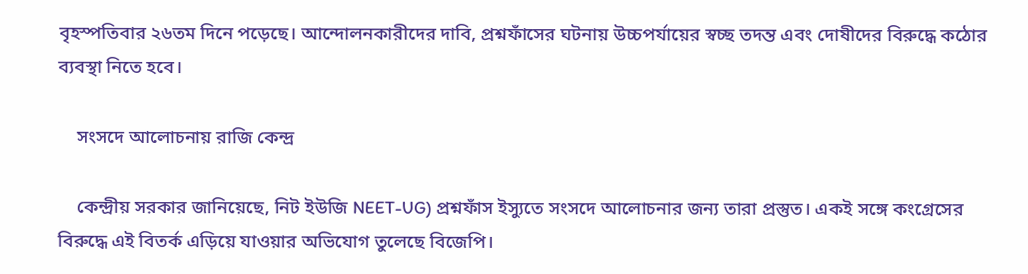বৃহস্পতিবার ২৬তম দিনে পড়েছে। আন্দোলনকারীদের দাবি, প্রশ্নফাঁসের ঘটনায় উচ্চপর্যায়ের স্বচ্ছ তদন্ত এবং দোষীদের বিরুদ্ধে কঠোর ব্যবস্থা নিতে হবে।

    সংসদে আলোচনায় রাজি কেন্দ্র

    কেন্দ্রীয় সরকার জানিয়েছে, নিট ইউজি NEET-UG) প্রশ্নফাঁস ইস্যুতে সংসদে আলোচনার জন্য তারা প্রস্তুত। একই সঙ্গে কংগ্রেসের বিরুদ্ধে এই বিতর্ক এড়িয়ে যাওয়ার অভিযোগ তুলেছে বিজেপি।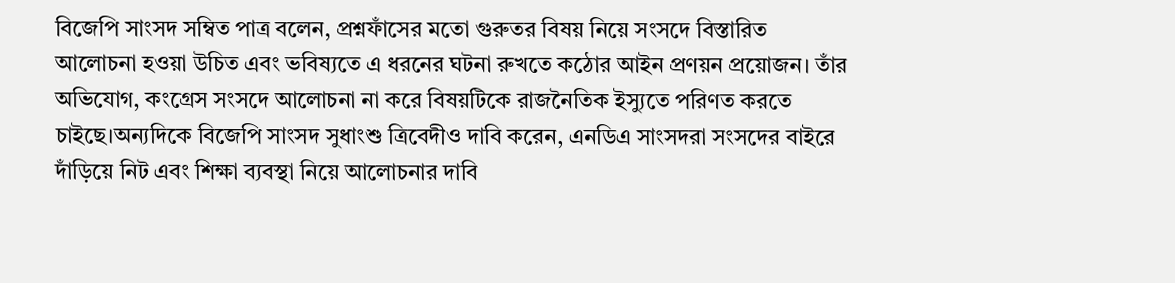বিজেপি সাংসদ সম্বিত পাত্র বলেন, প্রশ্নফাঁসের মতো গুরুতর বিষয় নিয়ে সংসদে বিস্তারিত আলোচনা হওয়া উচিত এবং ভবিষ্যতে এ ধরনের ঘটনা রুখতে কঠোর আইন প্রণয়ন প্রয়োজন। তাঁর অভিযোগ, কংগ্রেস সংসদে আলোচনা না করে বিষয়টিকে রাজনৈতিক ইস্যুতে পরিণত করতে চাইছে।অন্যদিকে বিজেপি সাংসদ সুধাংশু ত্রিবেদীও দাবি করেন, এনডিএ সাংসদরা সংসদের বাইরে দাঁড়িয়ে নিট এবং শিক্ষা ব্যবস্থা নিয়ে আলোচনার দাবি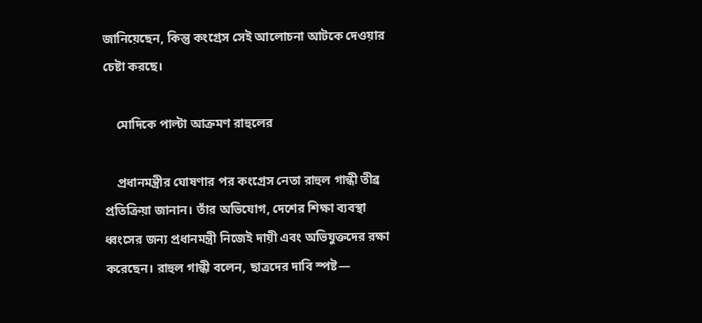জানিয়েছেন, কিন্তু কংগ্রেস সেই আলোচনা আটকে দেওয়ার চেষ্টা করছে।

    মোদিকে পাল্টা আক্রমণ রাহুলের

    প্রধানমন্ত্রীর ঘোষণার পর কংগ্রেস নেতা রাহুল গান্ধী তীব্র প্রতিক্রিয়া জানান। তাঁর অভিযোগ, দেশের শিক্ষা ব্যবস্থা ধ্বংসের জন্য প্রধানমন্ত্রী নিজেই দায়ী এবং অভিযুক্তদের রক্ষা করেছেন। রাহুল গান্ধী বলেন, ছাত্রদের দাবি স্পষ্ট—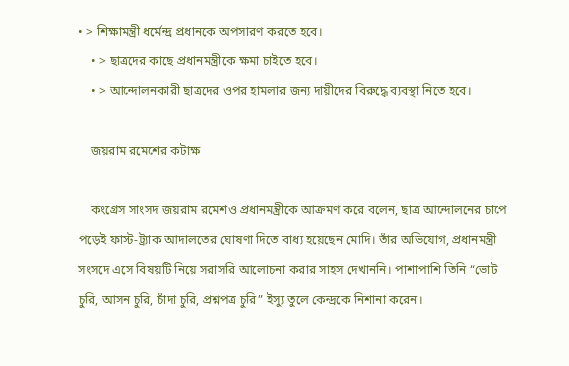• > শিক্ষামন্ত্রী ধর্মেন্দ্র প্রধানকে অপসারণ করতে হবে।
    • > ছাত্রদের কাছে প্রধানমন্ত্রীকে ক্ষমা চাইতে হবে।
    • > আন্দোলনকারী ছাত্রদের ওপর হামলার জন্য দায়ীদের বিরুদ্ধে ব্যবস্থা নিতে হবে।

    জয়রাম রমেশের কটাক্ষ

    কংগ্রেস সাংসদ জয়রাম রমেশও প্রধানমন্ত্রীকে আক্রমণ করে বলেন, ছাত্র আন্দোলনের চাপে পড়েই ফাস্ট-ট্র্যাক আদালতের ঘোষণা দিতে বাধ্য হয়েছেন মোদি। তাঁর অভিযোগ, প্রধানমন্ত্রী সংসদে এসে বিষয়টি নিয়ে সরাসরি আলোচনা করার সাহস দেখাননি। পাশাপাশি তিনি “ভোট চুরি, আসন চুরি, চাঁদা চুরি, প্রশ্নপত্র চুরি” ইস্যু তুলে কেন্দ্রকে নিশানা করেন।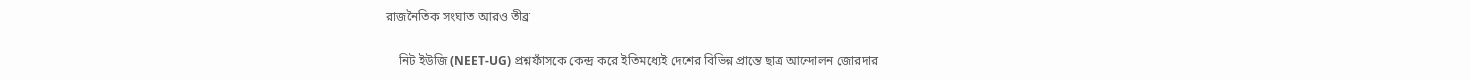রাজনৈতিক সংঘাত আরও তীব্র

    নিট ইউজি (NEET-UG) প্রশ্নফাঁসকে কেন্দ্র করে ইতিমধ্যেই দেশের বিভিন্ন প্রান্তে ছাত্র আন্দোলন জোরদার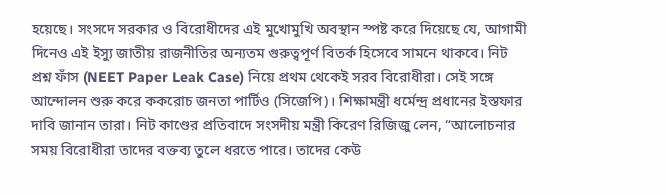হয়েছে। সংসদে সরকার ও বিরোধীদের এই মুখোমুখি অবস্থান স্পষ্ট করে দিয়েছে যে, আগামী দিনেও এই ইস্যু জাতীয় রাজনীতির অন্যতম গুরুত্বপূর্ণ বিতর্ক হিসেবে সামনে থাকবে। নিট প্রশ্ন ফাঁস (NEET Paper Leak Case) নিয়ে প্রথম থেকেই সরব বিরোধীরা। সেই সঙ্গে আন্দোলন শুরু করে ককরোচ জনতা পার্টিও (সিজেপি)। শিক্ষামন্ত্রী ধর্মেন্দ্র প্রধানের ইস্তফার দাবি জানান তারা। নিট কাণ্ডের প্রতিবাদে সংসদীয় মন্ত্রী কিরেণ রিজিজু লেন, “আলোচনার সময় বিরোধীরা তাদের বক্তব্য তুলে ধরতে পারে। তাদের কেউ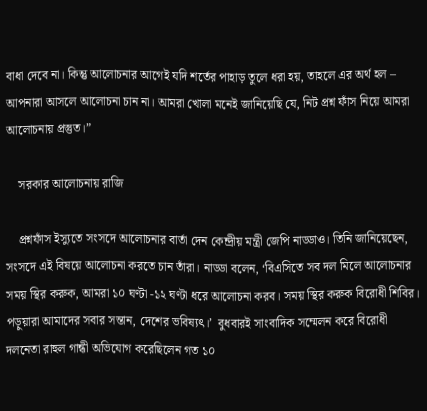বাধা দেবে না। কিন্তু আলোচনার আগেই যদি শর্তের পাহাড় তুলে ধরা হয়, তাহলে এর অর্থ হল – আপনারা আসলে আলোচনা চান না। আমরা খোলা মনেই জানিয়েছি যে, নিট প্রশ্ন ফাঁস নিয়ে আমরা আলোচনায় প্রস্তুত।”

    সরকার আলোচনায় রাজি

    প্রশ্নফাঁস ইস্যুতে সংসদে আলোচনার বার্তা দেন কেন্দ্রীয় মন্ত্রী জেপি নাড্ডাও। তিনি জানিয়েছেন, সংসদে এই বিষয়ে আলোচনা করতে চান তাঁরা। নাড্ডা বলেন, ‘বিএসিতে সব দল মিলে আলোচনার সময় স্থির করুক, আমরা ১০ ঘণ্টা -১২ ঘণ্টা ধরে আলোচনা করব। সময় স্থির করুক বিরোধী শিবির। পড়ুয়ারা আমাদের সবার সন্তান, দেশের ভবিষ্যৎ।’  বুধবারই সাংবাদিক সম্মেলন করে বিরোধী দলনেতা রাহুল গান্ধী অভিযোগ করেছিলেন গত ১০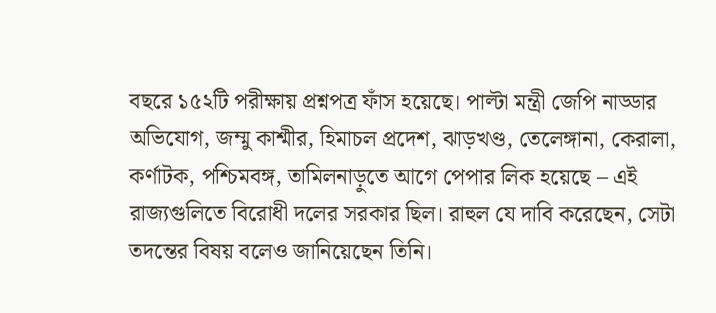বছরে ১৫২টি পরীক্ষায় প্রশ্নপত্র ফাঁস হয়েছে। পাল্টা মন্ত্রী জেপি নাড্ডার অভিযোগ, জম্মু কাশ্মীর, হিমাচল প্রদেশ, ঝাড়খণ্ড, তেলেঙ্গানা, কেরালা, কর্ণাটক, পশ্চিমবঙ্গ, তামিলনাড়ুতে আগে পেপার লিক হয়েছে – এই রাজ্যগুলিতে বিরোধী দলের সরকার ছিল। রাহুল যে দাবি করেছেন, সেটা তদন্তের বিষয় বলেও জানিয়েছেন তিনি।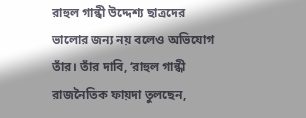রাহুল গান্ধী উদ্দেশ্য ছাত্রদের ভালোর জন্য নয় বলেও অভিযোগ তাঁর। তাঁর দাবি, ‘রাহুল গান্ধী রাজনৈতিক ফায়দা তুলছেন,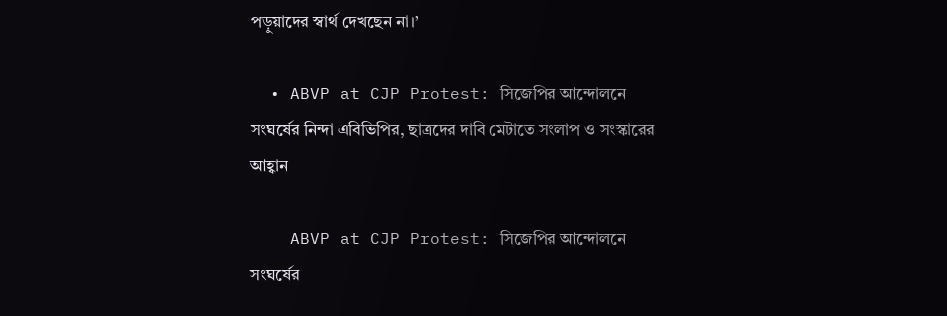পড়ুয়াদের স্বার্থ দেখছেন না।’

  • ABVP at CJP Protest: সিজেপির আন্দোলনে সংঘর্ষের নিন্দা এবিভিপির, ছাত্রদের দাবি মেটাতে সংলাপ ও সংস্কারের আহ্বান

    ABVP at CJP Protest: সিজেপির আন্দোলনে সংঘর্ষের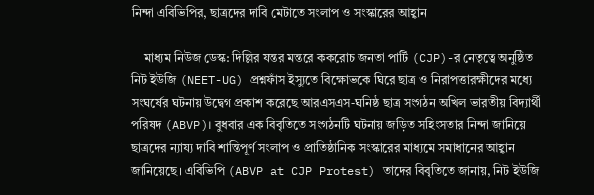নিন্দা এবিভিপির, ছাত্রদের দাবি মেটাতে সংলাপ ও সংস্কারের আহ্বান

    মাধ্যম নিউজ ডেস্ক: দিল্লির যন্তর মন্তরে ককরোচ জনতা পার্টি (CJP)-র নেতৃত্বে অনুষ্ঠিত নিট ইউজি (NEET-UG) প্রশ্নফাঁস ইস্যুতে বিক্ষোভকে ঘিরে ছাত্র ও নিরাপত্তারক্ষীদের মধ্যে সংঘর্ষের ঘটনায় উদ্বেগ প্রকাশ করেছে আরএসএস-ঘনিষ্ঠ ছাত্র সংগঠন অখিল ভারতীয় বিদ্যার্থী পরিষদ (ABVP)। বুধবার এক বিবৃতিতে সংগঠনটি ঘটনায় জড়িত সহিংসতার নিন্দা জানিয়ে ছাত্রদের ন্যায্য দাবি শান্তিপূর্ণ সংলাপ ও প্রাতিষ্ঠানিক সংস্কারের মাধ্যমে সমাধানের আহ্বান জানিয়েছে। এবিভিপি (ABVP at CJP Protest) তাদের বিবৃতিতে জানায়, নিট ইউজি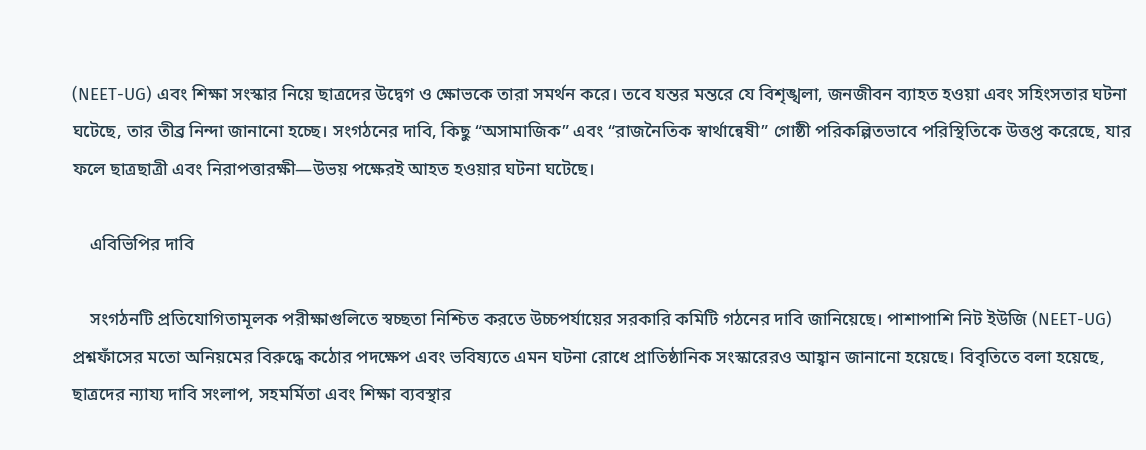(NEET-UG) এবং শিক্ষা সংস্কার নিয়ে ছাত্রদের উদ্বেগ ও ক্ষোভকে তারা সমর্থন করে। তবে যন্তর মন্তরে যে বিশৃঙ্খলা, জনজীবন ব্যাহত হওয়া এবং সহিংসতার ঘটনা ঘটেছে, তার তীব্র নিন্দা জানানো হচ্ছে। সংগঠনের দাবি, কিছু “অসামাজিক” এবং “রাজনৈতিক স্বার্থান্বেষী” গোষ্ঠী পরিকল্পিতভাবে পরিস্থিতিকে উত্তপ্ত করেছে, যার ফলে ছাত্রছাত্রী এবং নিরাপত্তারক্ষী—উভয় পক্ষেরই আহত হওয়ার ঘটনা ঘটেছে।

    এবিভিপির দাবি

    সংগঠনটি প্রতিযোগিতামূলক পরীক্ষাগুলিতে স্বচ্ছতা নিশ্চিত করতে উচ্চপর্যায়ের সরকারি কমিটি গঠনের দাবি জানিয়েছে। পাশাপাশি নিট ইউজি (NEET-UG) প্রশ্নফাঁসের মতো অনিয়মের বিরুদ্ধে কঠোর পদক্ষেপ এবং ভবিষ্যতে এমন ঘটনা রোধে প্রাতিষ্ঠানিক সংস্কারেরও আহ্বান জানানো হয়েছে। বিবৃতিতে বলা হয়েছে, ছাত্রদের ন্যায্য দাবি সংলাপ, সহমর্মিতা এবং শিক্ষা ব্যবস্থার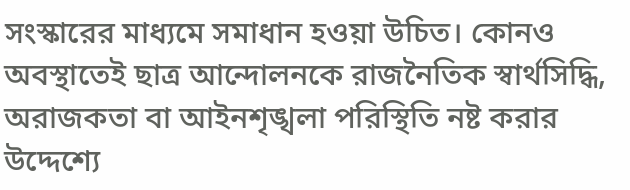সংস্কারের মাধ্যমে সমাধান হওয়া উচিত। কোনও অবস্থাতেই ছাত্র আন্দোলনকে রাজনৈতিক স্বার্থসিদ্ধি, অরাজকতা বা আইনশৃঙ্খলা পরিস্থিতি নষ্ট করার উদ্দেশ্যে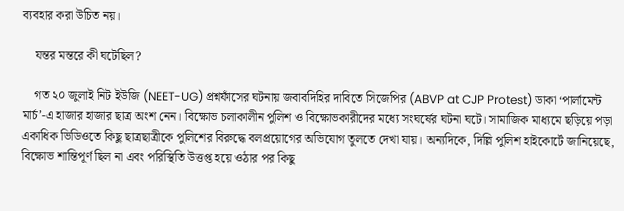ব্যবহার করা উচিত নয়।

    যন্তর মন্তরে কী ঘটেছিল?

    গত ২০ জুলাই নিট ইউজি (NEET-UG) প্রশ্নফাঁসের ঘটনায় জবাবদিহির দাবিতে সিজেপির (ABVP at CJP Protest) ডাকা ‘পার্লামেন্ট মার্চ’-এ হাজার হাজার ছাত্র অংশ নেন। বিক্ষোভ চলাকালীন পুলিশ ও বিক্ষোভকারীদের মধ্যে সংঘর্ষের ঘটনা ঘটে। সামাজিক মাধ্যমে ছড়িয়ে পড়া একাধিক ভিডিওতে কিছু ছাত্রছাত্রীকে পুলিশের বিরুদ্ধে বলপ্রয়োগের অভিযোগ তুলতে দেখা যায়। অন্যদিকে, দিল্লি পুলিশ হাইকোর্টে জানিয়েছে, বিক্ষোভ শান্তিপূর্ণ ছিল না এবং পরিস্থিতি উত্তপ্ত হয়ে ওঠার পর কিছু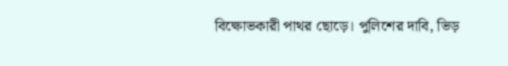বিক্ষোভকারী পাথর ছোড়ে। পুলিশের দাবি, ভিড়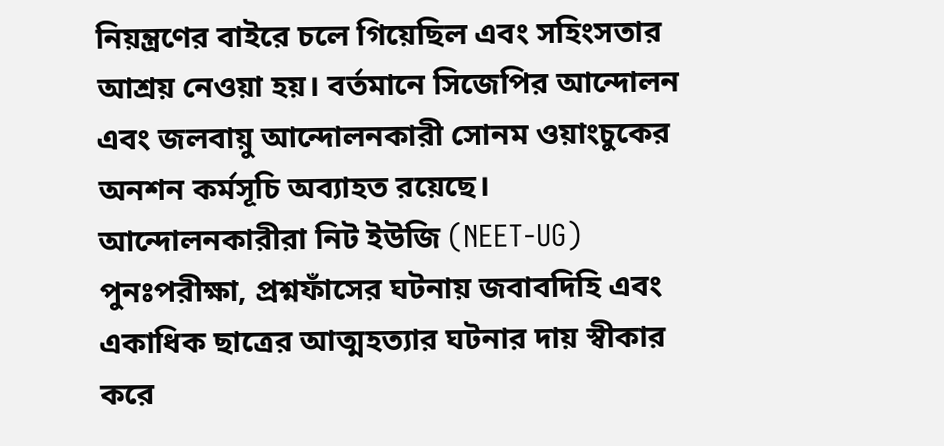নিয়ন্ত্রণের বাইরে চলে গিয়েছিল এবং সহিংসতার আশ্রয় নেওয়া হয়। বর্তমানে সিজেপির আন্দোলন এবং জলবায়ু আন্দোলনকারী সোনম ওয়াংচুকের অনশন কর্মসূচি অব্যাহত রয়েছে। আন্দোলনকারীরা নিট ইউজি (NEET-UG) পুনঃপরীক্ষা, প্রশ্নফাঁসের ঘটনায় জবাবদিহি এবং একাধিক ছাত্রের আত্মহত্যার ঘটনার দায় স্বীকার করে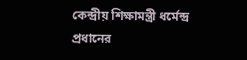কেন্দ্রীয় শিক্ষামন্ত্রী ধর্মেন্দ্র প্রধানের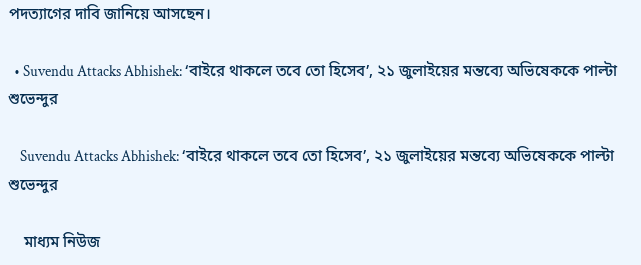পদত্যাগের দাবি জানিয়ে আসছেন।

  • Suvendu Attacks Abhishek: ‘বাইরে থাকলে তবে তো হিসেব’, ২১ জুলাইয়ের মন্তব্যে অভিষেককে পাল্টা শুভেন্দুর

    Suvendu Attacks Abhishek: ‘বাইরে থাকলে তবে তো হিসেব’, ২১ জুলাইয়ের মন্তব্যে অভিষেককে পাল্টা শুভেন্দুর

    মাধ্যম নিউজ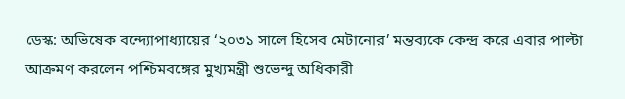ডেস্ক: অভিষেক বন্দ্যোপাধ্যায়ের ‘২০৩১ সালে হিসেব মেটানোর’ মন্তব্যকে কেন্দ্র করে এবার পাল্টা আক্রমণ করলেন পশ্চিমবঙ্গের মুখ্যমন্ত্রী শুভেন্দু অধিকারী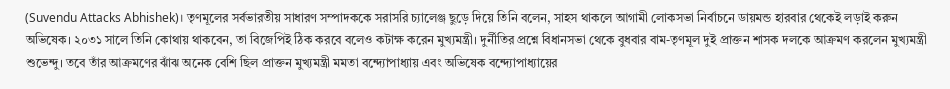(Suvendu Attacks Abhishek)। তৃণমূলের সর্বভারতীয় সাধারণ সম্পাদককে সরাসরি চ্যালেঞ্জ ছুড়ে দিয়ে তিনি বলেন, সাহস থাকলে আগামী লোকসভা নির্বাচনে ডায়মন্ড হারবার থেকেই লড়াই করুন অভিষেক। ২০৩১ সালে তিনি কোথায় থাকবেন, তা বিজেপিই ঠিক করবে বলেও কটাক্ষ করেন মুখ্যমন্ত্রী। দুর্নীতির প্রশ্নে বিধানসভা থেকে বুধবার বাম-তৃণমূল দুই প্রাক্তন শাসক দলকে আক্রমণ করলেন মুখ্যমন্ত্রী শুভেন্দু। তবে তাঁর আক্রমণের ঝাঁঝ অনেক বেশি ছিল প্রাক্তন মুখ্যমন্ত্রী মমতা বন্দ্যোপাধ্যায় এবং অভিষেক বন্দ্যোপাধ্যায়ের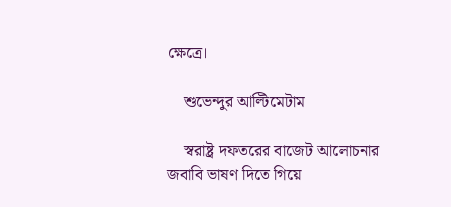ক্ষেত্রে।

    শুভেন্দুর আল্টিমেটাম

    স্বরাষ্ট্র দফতরের বাজেট আলোচনার জবাবি ভাষণ দিতে গিয়ে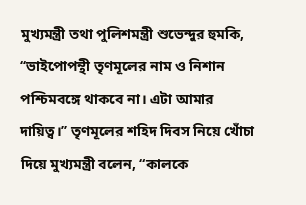মুখ্যমন্ত্রী তথা পুলিশমন্ত্রী শুভেন্দুর হুমকি, ‘‘ভাইপোপন্থী তৃণমূলের নাম ও নিশান পশ্চিমবঙ্গে থাকবে না। এটা আমার দায়িত্ব।’’ তৃণমূলের শহিদ দিবস নিয়ে খোঁচা দিয়ে মুখ্যমন্ত্রী বলেন, “কালকে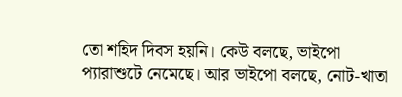তো শহিদ দিবস হয়নি। কেউ বলছে, ভাইপো প্যারাশুটে নেমেছে। আর ভাইপো বলছে, নোট-খাতা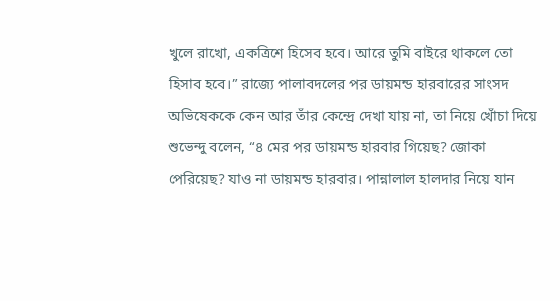খুলে রাখো, একত্রিশে হিসেব হবে। আরে তুমি বাইরে থাকলে তো হিসাব হবে।” রাজ্যে পালাবদলের পর ডায়মন্ড হারবারের সাংসদ অভিষেককে কেন আর তাঁর কেন্দ্রে দেখা যায় না, তা নিয়ে খোঁচা দিয়ে শুভেন্দু বলেন, “৪ মের পর ডায়মন্ড হারবার গিয়েছ? জোকা পেরিয়েছ? যাও না ডায়মন্ড হারবার। পান্নালাল হালদার নিয়ে যান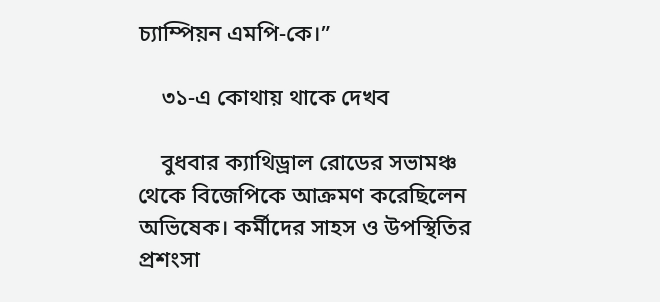চ্যাম্পিয়ন এমপি-কে।”

    ৩১-এ কোথায় থাকে দেখব

    বুধবার ক্যাথিড্রাল রোডের সভামঞ্চ থেকে বিজেপিকে আক্রমণ করেছিলেন অভিষেক। কর্মীদের সাহস ও উপস্থিতির প্রশংসা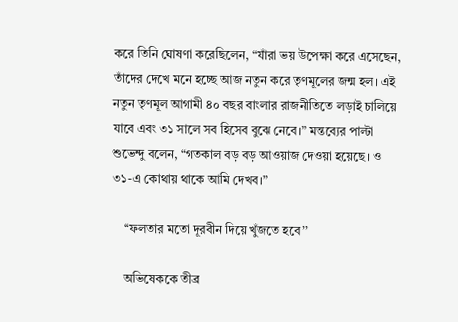করে তিনি ঘোষণা করেছিলেন, “যাঁরা ভয় উপেক্ষা করে এসেছেন, তাঁদের দেখে মনে হচ্ছে আজ নতুন করে তৃণমূলের জন্ম হল। এই নতুন তৃণমূল আগামী ৪০ বছর বাংলার রাজনীতিতে লড়াই চালিয়ে যাবে এবং ৩১ সালে সব হিসেব বুঝে নেবে।” মন্তব্যের পাল্টা শুভেন্দু বলেন, “গতকাল বড় বড় আওয়াজ দেওয়া হয়েছে। ও ৩১-এ কোথায় থাকে আমি দেখব।”

    ‘‘ফলতার মতো দূরবীন দিয়ে খুঁজতে হবে’’

    অভিষেককে তীব্র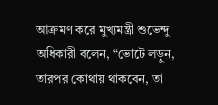আক্রমণ করে মুখ্যমন্ত্রী শুভেন্দু অধিকারী বলেন, “ভোটে লড়ুন, তারপর কোথায় থাকবেন, তা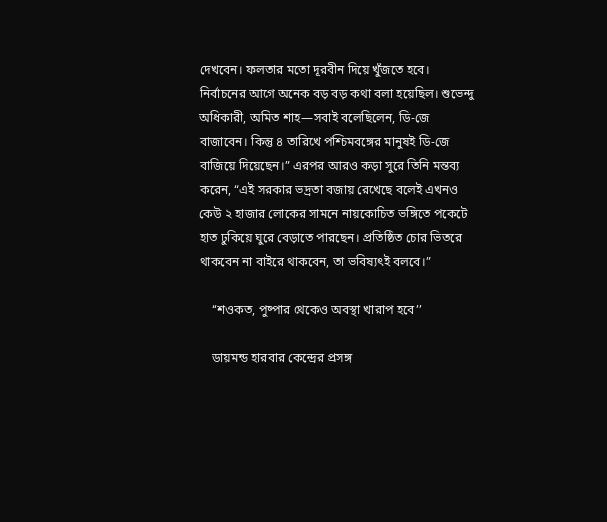দেখবেন। ফলতার মতো দূরবীন দিয়ে খুঁজতে হবে। নির্বাচনের আগে অনেক বড় বড় কথা বলা হয়েছিল। শুভেন্দু অধিকারী, অমিত শাহ—সবাই বলেছিলেন, ডি-জে বাজাবেন। কিন্তু ৪ তারিখে পশ্চিমবঙ্গের মানুষই ডি-জে বাজিয়ে দিয়েছেন।” এরপর আরও কড়া সুরে তিনি মন্তব্য করেন, “এই সরকার ভদ্রতা বজায় রেখেছে বলেই এখনও কেউ ২ হাজার লোকের সামনে নায়কোচিত ভঙ্গিতে পকেটে হাত ঢুকিয়ে ঘুরে বেড়াতে পারছেন। প্রতিষ্ঠিত চোর ভিতরে থাকবেন না বাইরে থাকবেন, তা ভবিষ্যৎই বলবে।”

    ‘‘শওকত, পুষ্পার থেকেও অবস্থা খারাপ হবে’’

    ডায়মন্ড হারবার কেন্দ্রের প্রসঙ্গ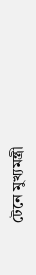টেনে মুখ্যমন্ত্রী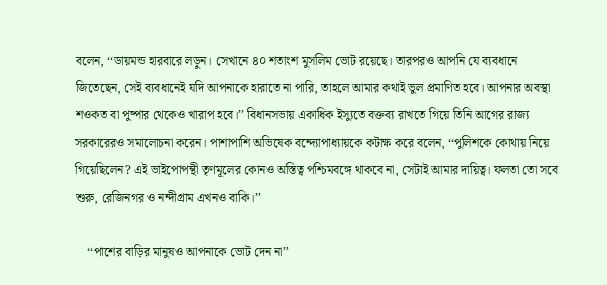বলেন, ‘‘ডায়মন্ড হারবারে লড়ুন। সেখানে ৪০ শতাংশ মুসলিম ভোট রয়েছে। তারপরও আপনি যে ব্যবধানে জিতেছেন, সেই ব্যবধানেই যদি আপনাকে হারাতে না পারি, তাহলে আমার কথাই ভুল প্রমাণিত হবে। আপনার অবস্থা শওকত বা পুষ্পার থেকেও খারাপ হবে।’’ বিধানসভায় একাধিক ইস্যুতে বক্তব্য রাখতে গিয়ে তিনি আগের রাজ্য সরকারেরও সমালোচনা করেন। পাশাপাশি অভিষেক বন্দ্যোপাধ্যায়কে কটাক্ষ করে বলেন, ‘‘পুলিশকে কোথায় নিয়ে গিয়েছিলেন? এই ভাইপোপন্থী তৃণমূলের কোনও অস্তিত্ব পশ্চিমবঙ্গে থাকবে না, সেটাই আমার দায়িত্ব। ফলতা তো সবে শুরু, রেজিনগর ও নন্দীগ্রাম এখনও বাকি।’’

    ‘‘পাশের বাড়ির মানুষও আপনাকে ভোট দেন না’’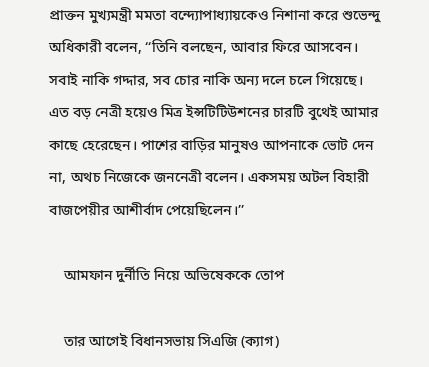প্রাক্তন মুখ্যমন্ত্রী মমতা বন্দ্যোপাধ্যায়কেও নিশানা করে শুভেন্দু অধিকারী বলেন, ‘‘তিনি বলছেন, আবার ফিরে আসবেন। সবাই নাকি গদ্দার, সব চোর নাকি অন্য দলে চলে গিয়েছে। এত বড় নেত্রী হয়েও মিত্র ইন্সটিটিউশনের চারটি বুথেই আমার কাছে হেরেছেন। পাশের বাড়ির মানুষও আপনাকে ভোট দেন না, অথচ নিজেকে জননেত্রী বলেন। একসময় অটল বিহারী বাজপেয়ীর আশীর্বাদ পেয়েছিলেন।’’

    আমফান দুর্নীতি নিয়ে অভিষেককে তোপ

    তার আগেই বিধানসভায় সিএজি (ক্যাগ)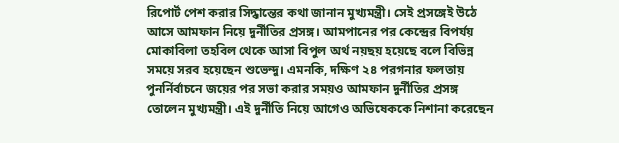রিপোর্ট পেশ করার সিদ্ধান্তের কথা জানান মুখ্যমন্ত্রী। সেই প্রসঙ্গেই উঠে আসে আমফান নিয়ে দুর্নীতির প্রসঙ্গ। আমপানের পর কেন্দ্রের বিপর্যয় মোকাবিলা তহবিল থেকে আসা বিপুল অর্থ নয়ছয় হয়েছে বলে বিভিন্ন সময়ে সরব হয়েছেন শুভেন্দু। এমনকি, দক্ষিণ ২৪ পরগনার ফলতায় পুনর্নির্বাচনে জয়ের পর সভা করার সময়ও আমফান দুর্নীতির প্রসঙ্গ তোলেন মুখ্যমন্ত্রী। এই দুর্নীতি নিয়ে আগেও অভিষেককে নিশানা করেছেন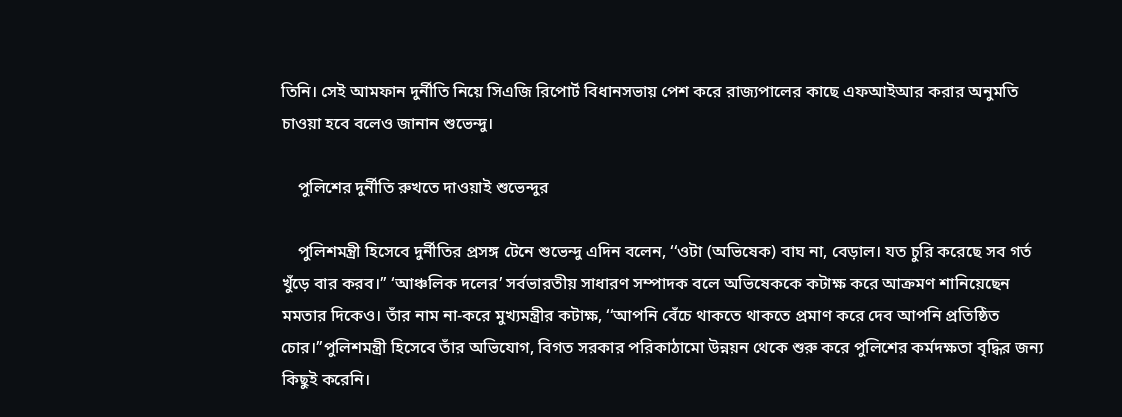তিনি। সেই আমফান দুর্নীতি নিয়ে সিএজি রিপোর্ট বিধানসভায় পেশ করে রাজ্যপালের কাছে এফআইআর করার অনুমতি চাওয়া হবে বলেও জানান শুভেন্দু।

    পুলিশের দুর্নীতি রুখতে দাওয়াই শুভেন্দুর

    পুলিশমন্ত্রী হিসেবে দুর্নীতির প্রসঙ্গ টেনে শুভেন্দু এদিন বলেন, ‘‘ওটা (অভিষেক) বাঘ না, বেড়াল। যত চুরি করেছে সব গর্ত খুঁড়ে বার করব।’’ ‘আঞ্চলিক দলের’ সর্বভারতীয় সাধারণ সম্পাদক বলে অভিষেককে কটাক্ষ করে আক্রমণ শানিয়েছেন মমতার দিকেও। তাঁর নাম না-করে মুখ্যমন্ত্রীর কটাক্ষ, ‘‘আপনি বেঁচে থাকতে থাকতে প্রমাণ করে দেব আপনি প্রতিষ্ঠিত চোর।’’পুলিশমন্ত্রী হিসেবে তাঁর অভিযোগ, বিগত সরকার পরিকাঠামো উন্নয়ন থেকে শুরু করে পুলিশের কর্মদক্ষতা বৃদ্ধির জন্য কিছুই করেনি।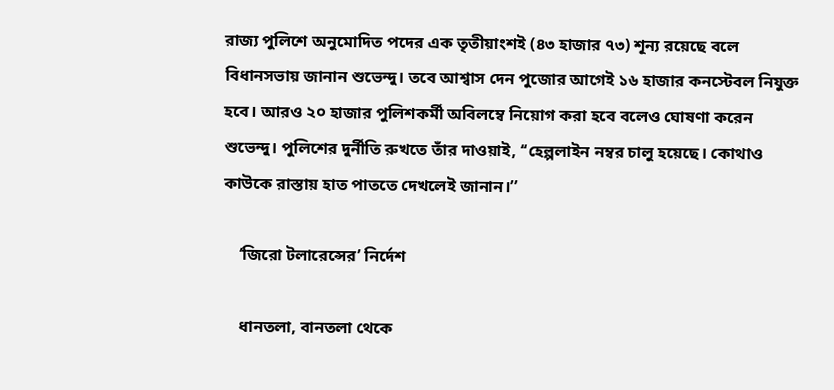রাজ্য পুলিশে অনুমোদিত পদের এক তৃতীয়াংশই (৪৩ হাজার ৭৩) শূন্য রয়েছে বলে বিধানসভায় জানান শুভেন্দু। তবে আশ্বাস দেন পুজোর আগেই ১৬ হাজার কনস্টেবল নিযুক্ত হবে। আরও ২০ হাজার পুলিশকর্মী অবিলম্বে নিয়োগ করা হবে বলেও ঘোষণা করেন শুভেন্দু। পুলিশের দুর্নীতি রুখতে তাঁর দাওয়াই, ‘‘হেল্পলাইন নম্বর চালু হয়েছে। কোথাও কাউকে রাস্তায় হাত পাততে দেখলেই জানান।’’

    ‘জিরো টলারেন্সের’ নির্দেশ

    ধানতলা, বানতলা থেকে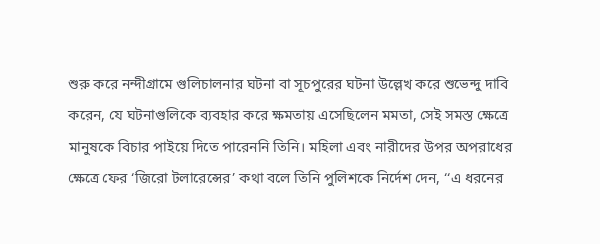শুরু করে নন্দীগ্রামে গুলিচালনার ঘটনা বা সূচপুরের ঘটনা উল্লেখ করে শুভেন্দু দাবি করেন, যে ঘটনাগুলিকে ব্যবহার করে ক্ষমতায় এসেছিলেন মমতা, সেই সমস্ত ক্ষেত্রে মানুষকে বিচার পাইয়ে দিতে পারেননি তিনি। মহিলা এবং নারীদের উপর অপরাধের ক্ষেত্রে ফের ‘জিরো টলারেন্সের’ কথা বলে তিনি পুলিশকে নির্দেশ দেন, ‘‘এ ধরনের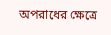অপরাধের ক্ষেত্রে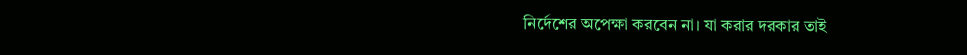নির্দেশের অপেক্ষা করবেন না। যা করার দরকার তাই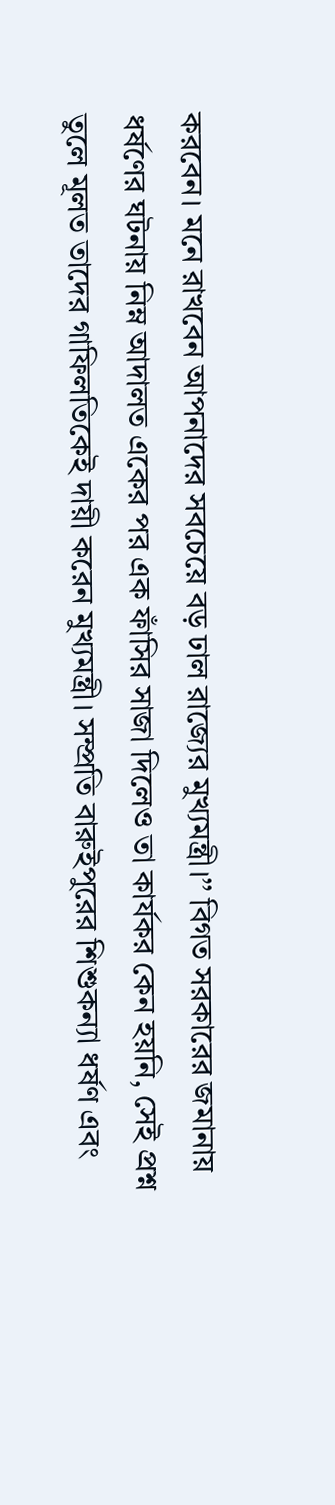করবেন। মনে রাখবেন আপনাদের সবচেয়ে বড় ঢাল রাজ্যের মুখ্যমন্ত্রী।’’ বিগত সরকারের জমানায় ধর্ষণের ঘটনায় নিম্ন আদালত একের পর এক ফাঁসির সাজা দিলেও তা কার্যকর কেন হয়নি, সেই প্রশ্ন তুলে মূলত তাদের গাফিলতিকেই দায়ী করেন মুখ্যমন্ত্রী। সম্প্রতি বারুইপুরের শিশুকন্যা ধর্ষণ এবং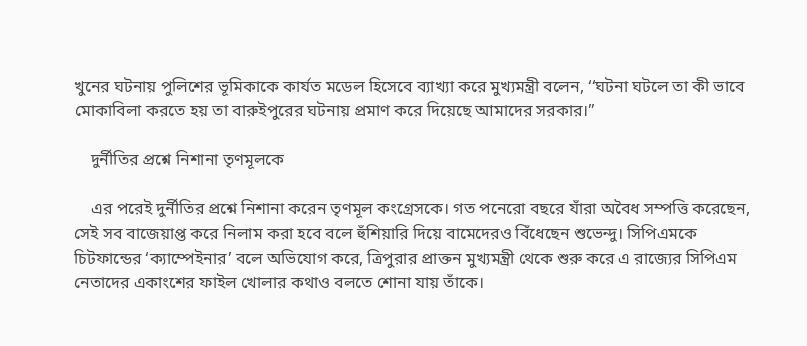খুনের ঘটনায় পুলিশের ভূমিকাকে কার্যত মডেল হিসেবে ব্যাখ্যা করে মুখ্যমন্ত্রী বলেন, ‘‘ঘটনা ঘটলে তা কী ভাবে মোকাবিলা করতে হয় তা বারুইপুরের ঘটনায় প্রমাণ করে দিয়েছে আমাদের সরকার।’’

    দুর্নীতির প্রশ্নে নিশানা তৃণমূলকে

    এর পরেই দুর্নীতির প্রশ্নে নিশানা করেন তৃণমূল কংগ্রেসকে। গত পনেরো বছরে যাঁরা অবৈধ সম্পত্তি করেছেন, সেই সব বাজেয়াপ্ত করে নিলাম করা হবে বলে হুঁশিয়ারি দিয়ে বামেদেরও বিঁধেছেন শুভেন্দু। সিপিএমকে চিটফান্ডের ‘ক্যাম্পেইনার’ বলে অভিযোগ করে, ত্রিপুরার প্রাক্তন মুখ্যমন্ত্রী থেকে শুরু করে এ রাজ্যের সিপিএম নেতাদের একাংশের ফাইল খোলার কথাও বলতে শোনা যায় তাঁকে।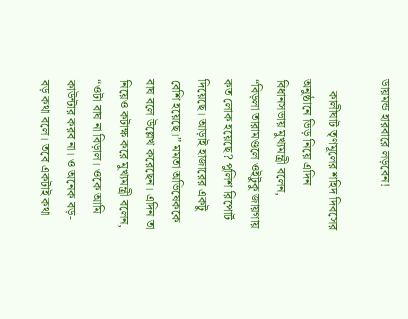ডায়মন্ড হারবারে লড়বেন!

    কালীঘাট তৃণমূলের শহিদ দিবসের অনুষ্ঠানে ভিড় নিয়ে এদিন বিধানসভায় মুখ্যমন্ত্রী বলেন, “বিড়লা তারামণ্ডলে ওইটুকু জায়গায় কত লোক হয়েছে? পুলিশ রিপোর্ট দিয়েছে। আড়াই হাজারের একটু বেশি হয়েছে।” মমতা অভিষেককে বাঘ বলে উল্লেখ করেছেন। এদিন তা নিয়েও কটাক্ষ করে মুখ্যমন্ত্রী বলেন, “ওটা বাঘ না বিড়াল। ওকে আমি কাউন্টার করব না। ও অনেক বড়-বড় কথা বলে। তবে একটাই কথা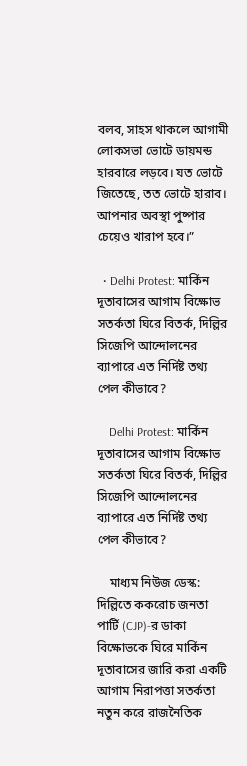বলব, সাহস থাকলে আগামী লোকসভা ভোটে ডায়মন্ড হারবারে লড়বে। যত ভোটে জিতেছে, তত ভোটে হারাব। আপনার অবস্থা পুষ্পার চেয়েও খারাপ হবে।”

  • Delhi Protest: মার্কিন দূতাবাসের আগাম বিক্ষোভ সতর্কতা ঘিরে বিতর্ক, দিল্লির সিজেপি আন্দোলনের ব্যাপারে এত নির্দিষ্ট তথ্য পেল কীভাবে?

    Delhi Protest: মার্কিন দূতাবাসের আগাম বিক্ষোভ সতর্কতা ঘিরে বিতর্ক, দিল্লির সিজেপি আন্দোলনের ব্যাপারে এত নির্দিষ্ট তথ্য পেল কীভাবে?

    মাধ্যম নিউজ ডেস্ক: দিল্লিতে ককরোচ জনতা পার্টি (CJP)-র ডাকা বিক্ষোভকে ঘিরে মার্কিন দূতাবাসের জারি করা একটি আগাম নিরাপত্তা সতর্কতা নতুন করে রাজনৈতিক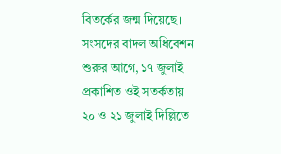বিতর্কের জন্ম দিয়েছে। সংসদের বাদল অধিবেশন শুরুর আগে, ১৭ জুলাই প্রকাশিত ওই সতর্কতায় ২০ ও ২১ জুলাই দিল্লিতে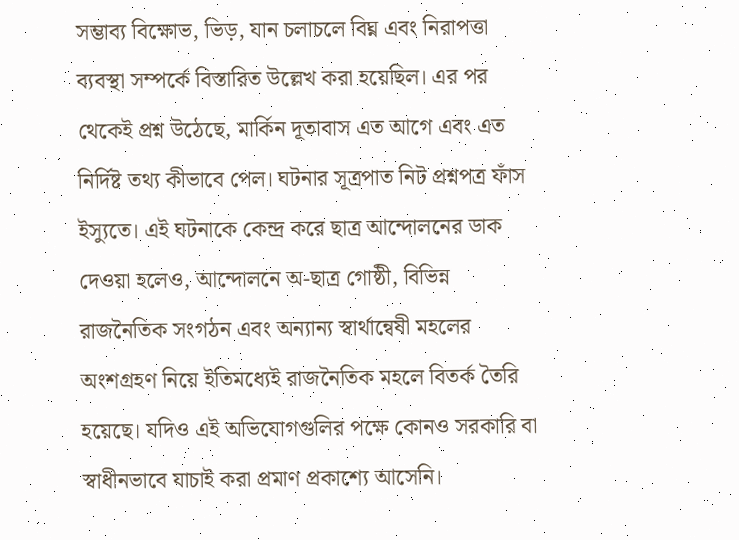সম্ভাব্য বিক্ষোভ, ভিড়, যান চলাচলে বিঘ্ন এবং নিরাপত্তা ব্যবস্থা সম্পর্কে বিস্তারিত উল্লেখ করা হয়েছিল। এর পর থেকেই প্রশ্ন উঠেছে, মার্কিন দূতাবাস এত আগে এবং এত নির্দিষ্ট তথ্য কীভাবে পেল। ঘটনার সূত্রপাত নিট প্রশ্নপত্র ফাঁস ইস্যুতে। এই ঘটনাকে কেন্দ্র করে ছাত্র আন্দোলনের ডাক দেওয়া হলেও, আন্দোলনে অ-ছাত্র গোষ্ঠী, বিভিন্ন রাজনৈতিক সংগঠন এবং অন্যান্য স্বার্থান্বেষী মহলের অংশগ্রহণ নিয়ে ইতিমধ্যেই রাজনৈতিক মহলে বিতর্ক তৈরি হয়েছে। যদিও এই অভিযোগগুলির পক্ষে কোনও সরকারি বা স্বাধীনভাবে যাচাই করা প্রমাণ প্রকাশ্যে আসেনি।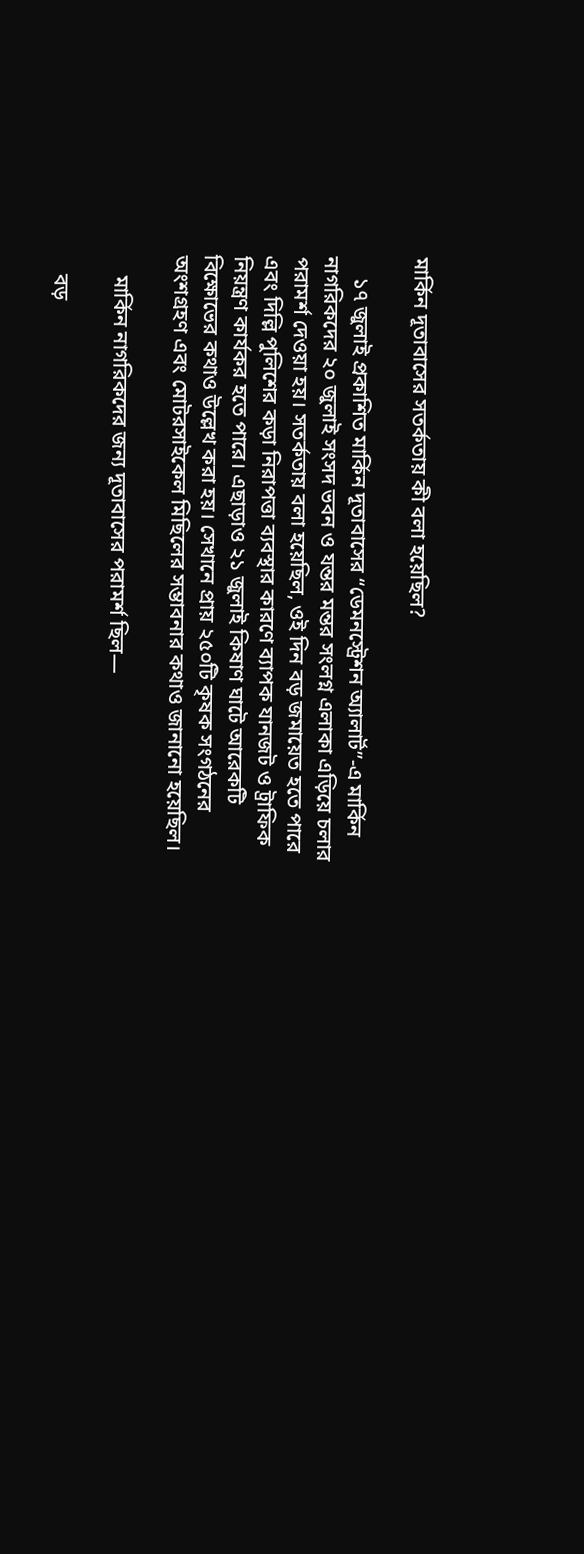মার্কিন দূতাবাসের সতর্কতায় কী বলা হয়েছিল?

    ১৭ জুলাই প্রকাশিত মার্কিন দূতাবাসের “ডেমনস্ট্রেশন অ্যালার্ট”-এ মার্কিন নাগরিকদের ২০ জুলাই সংসদ ভবন ও যন্তর মন্তর সংলগ্ন এলাকা এড়িয়ে চলার পরামর্শ দেওয়া হয়। সতর্কতায় বলা হয়েছিল, ওই দিন বড় জমায়েত হতে পারে এবং দিল্লি পুলিশের কড়া নিরাপত্তা ব্যবস্থার কারণে ব্যাপক যানজট ও ট্রাফিক নিয়ন্ত্রণ কার্যকর হতে পারে। এছাড়াও ২১ জুলাই কিষাণ ঘাটে আরেকটি বিক্ষোভের কথাও উল্লেখ করা হয়। সেখানে প্রায় ২৫০টি কৃষক সংগঠনের অংশগ্রহণ এবং মোটরসাইকেল মিছিলের সম্ভাবনার কথাও জানানো হয়েছিল।

    মার্কিন নাগরিকদের জন্য দূতাবাসের পরামর্শ ছিল—

    বড়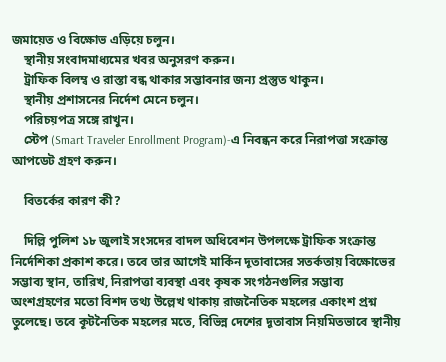জমায়েত ও বিক্ষোভ এড়িয়ে চলুন।
    স্থানীয় সংবাদমাধ্যমের খবর অনুসরণ করুন।
    ট্রাফিক বিলম্ব ও রাস্তা বন্ধ থাকার সম্ভাবনার জন্য প্রস্তুত থাকুন।
    স্থানীয় প্রশাসনের নির্দেশ মেনে চলুন।
    পরিচয়পত্র সঙ্গে রাখুন।
    স্টেপ (Smart Traveler Enrollment Program)-এ নিবন্ধন করে নিরাপত্তা সংক্রান্ত আপডেট গ্রহণ করুন।

    বিতর্কের কারণ কী?

    দিল্লি পুলিশ ১৮ জুলাই সংসদের বাদল অধিবেশন উপলক্ষে ট্রাফিক সংক্রান্ত নির্দেশিকা প্রকাশ করে। তবে তার আগেই মার্কিন দূতাবাসের সতর্কতায় বিক্ষোভের সম্ভাব্য স্থান, তারিখ, নিরাপত্তা ব্যবস্থা এবং কৃষক সংগঠনগুলির সম্ভাব্য অংশগ্রহণের মতো বিশদ তথ্য উল্লেখ থাকায় রাজনৈতিক মহলের একাংশ প্রশ্ন তুলেছে। তবে কূটনৈতিক মহলের মতে, বিভিন্ন দেশের দূতাবাস নিয়মিতভাবে স্থানীয়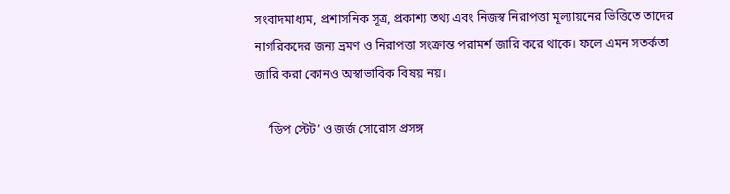সংবাদমাধ্যম, প্রশাসনিক সূত্র, প্রকাশ্য তথ্য এবং নিজস্ব নিরাপত্তা মূল্যায়নের ভিত্তিতে তাদের নাগরিকদের জন্য ভ্রমণ ও নিরাপত্তা সংক্রান্ত পরামর্শ জারি করে থাকে। ফলে এমন সতর্কতা জারি করা কোনও অস্বাভাবিক বিষয় নয়।

    ‘ডিপ স্টেট’ ও জর্জ সোরোস প্রসঙ্গ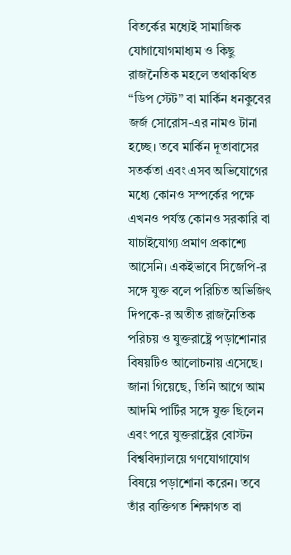বিতর্কের মধ্যেই সামাজিক যোগাযোগমাধ্যম ও কিছু রাজনৈতিক মহলে তথাকথিত “ডিপ স্টেট” বা মার্কিন ধনকুবের জর্জ সোরোস-এর নামও টানা হচ্ছে। তবে মার্কিন দূতাবাসের সতর্কতা এবং এসব অভিযোগের মধ্যে কোনও সম্পর্কের পক্ষে এখনও পর্যন্ত কোনও সরকারি বা যাচাইযোগ্য প্রমাণ প্রকাশ্যে আসেনি। একইভাবে সিজেপি-র সঙ্গে যুক্ত বলে পরিচিত অভিজিৎ দিপকে-র অতীত রাজনৈতিক পরিচয় ও যুক্তরাষ্ট্রে পড়াশোনার বিষয়টিও আলোচনায় এসেছে। জানা গিয়েছে, তিনি আগে আম আদমি পার্টির সঙ্গে যুক্ত ছিলেন এবং পরে যুক্তরাষ্ট্রের বোস্টন বিশ্ববিদ্যালয়ে গণযোগাযোগ বিষয়ে পড়াশোনা করেন। তবে তাঁর ব্যক্তিগত শিক্ষাগত বা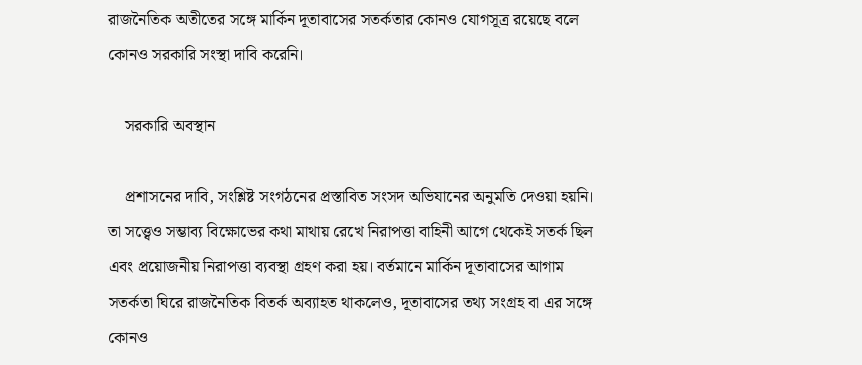রাজনৈতিক অতীতের সঙ্গে মার্কিন দূতাবাসের সতর্কতার কোনও যোগসূত্র রয়েছে বলে কোনও সরকারি সংস্থা দাবি করেনি।

    সরকারি অবস্থান

    প্রশাসনের দাবি, সংশ্লিষ্ট সংগঠনের প্রস্তাবিত সংসদ অভিযানের অনুমতি দেওয়া হয়নি। তা সত্ত্বেও সম্ভাব্য বিক্ষোভের কথা মাথায় রেখে নিরাপত্তা বাহিনী আগে থেকেই সতর্ক ছিল এবং প্রয়োজনীয় নিরাপত্তা ব্যবস্থা গ্রহণ করা হয়। বর্তমানে মার্কিন দূতাবাসের আগাম সতর্কতা ঘিরে রাজনৈতিক বিতর্ক অব্যাহত থাকলেও, দূতাবাসের তথ্য সংগ্রহ বা এর সঙ্গে কোনও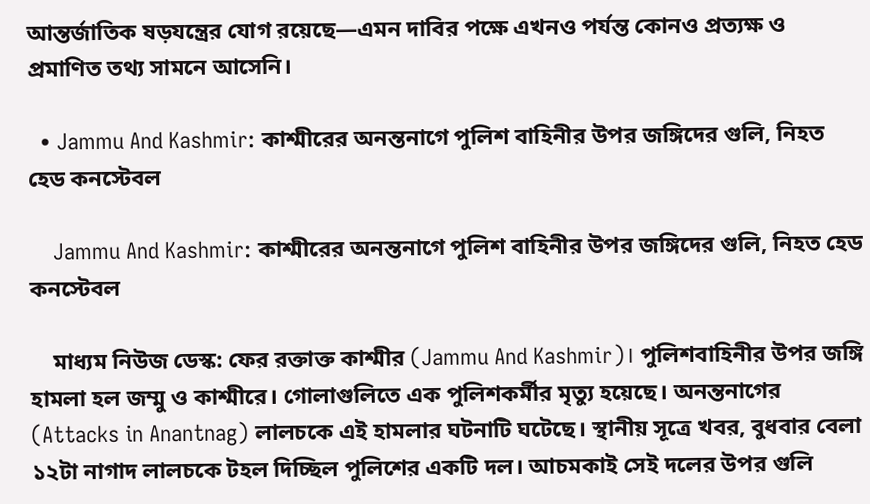আন্তর্জাতিক ষড়যন্ত্রের যোগ রয়েছে—এমন দাবির পক্ষে এখনও পর্যন্ত কোনও প্রত্যক্ষ ও প্রমাণিত তথ্য সামনে আসেনি।

  • Jammu And Kashmir: কাশ্মীরের অনন্তনাগে পুলিশ বাহিনীর উপর জঙ্গিদের গুলি, নিহত হেড কনস্টেবল

    Jammu And Kashmir: কাশ্মীরের অনন্তনাগে পুলিশ বাহিনীর উপর জঙ্গিদের গুলি, নিহত হেড কনস্টেবল

    মাধ্যম নিউজ ডেস্ক: ফের রক্তাক্ত কাশ্মীর (Jammu And Kashmir)। পুলিশবাহিনীর উপর জঙ্গি হামলা হল জম্মু ও কাশ্মীরে। গোলাগুলিতে এক পুলিশকর্মীর মৃত্যু হয়েছে। অনন্তনাগের (Attacks in Anantnag) লালচকে এই হামলার ঘটনাটি ঘটেছে। স্থানীয় সূত্রে খবর, বুধবার বেলা ১২টা নাগাদ লালচকে টহল দিচ্ছিল পুলিশের একটি দল। আচমকাই সেই দলের উপর গুলি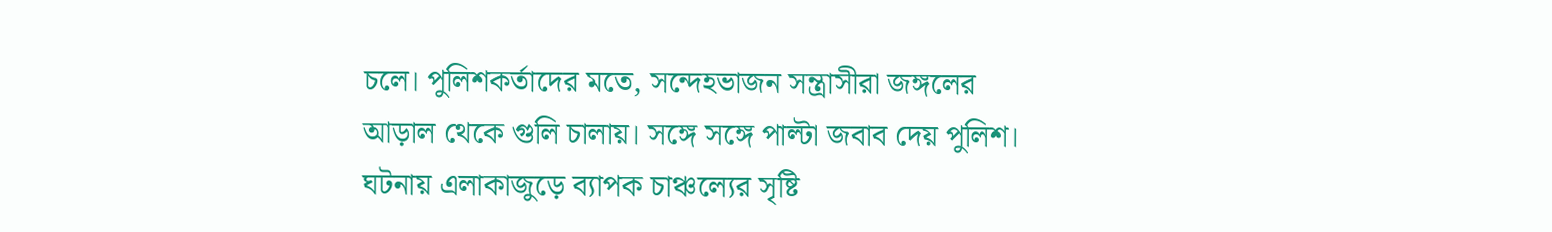চলে। পুলিশকর্তাদের মতে, সন্দেহভাজন সন্ত্রাসীরা জঙ্গলের আড়াল থেকে গুলি চালায়। সঙ্গে সঙ্গে পাল্টা জবাব দেয় পুলিশ। ঘটনায় এলাকাজুড়ে ব্যাপক চাঞ্চল্যের সৃষ্টি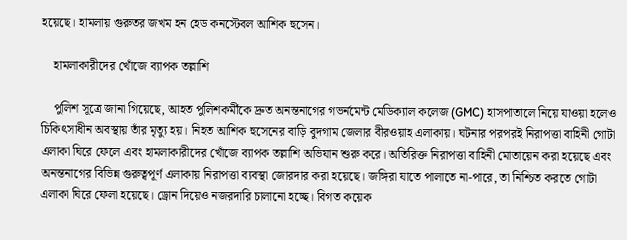হয়েছে। হামলায় গুরুতর জখম হন হেড কনস্টেবল আশিক হুসেন।

    হামলাকারীদের খোঁজে ব্যাপক তল্লাশি

    পুলিশ সূত্রে জানা গিয়েছে, আহত পুলিশকর্মীকে দ্রুত অনন্তনাগের গভর্নমেন্ট মেডিক্যাল কলেজ (GMC) হাসপাতালে নিয়ে যাওয়া হলেও চিকিৎসাধীন অবস্থায় তাঁর মৃত্যু হয়। নিহত আশিক হুসেনের বাড়ি বুদগাম জেলার বীরওয়াহ এলাকায়। ঘটনার পরপরই নিরাপত্তা বাহিনী গোটা এলাকা ঘিরে ফেলে এবং হামলাকারীদের খোঁজে ব্যাপক তল্লাশি অভিযান শুরু করে। অতিরিক্ত নিরাপত্তা বাহিনী মোতায়েন করা হয়েছে এবং অনন্তনাগের বিভিন্ন গুরুত্বপূর্ণ এলাকায় নিরাপত্তা ব্যবস্থা জোরদার করা হয়েছে। জঙ্গিরা যাতে পালাতে না-পারে, তা নিশ্চিত করতে গোটা এলাকা ঘিরে ফেলা হয়েছে। ড্রোন দিয়েও নজরদারি চালানো হচ্ছে। বিগত কয়েক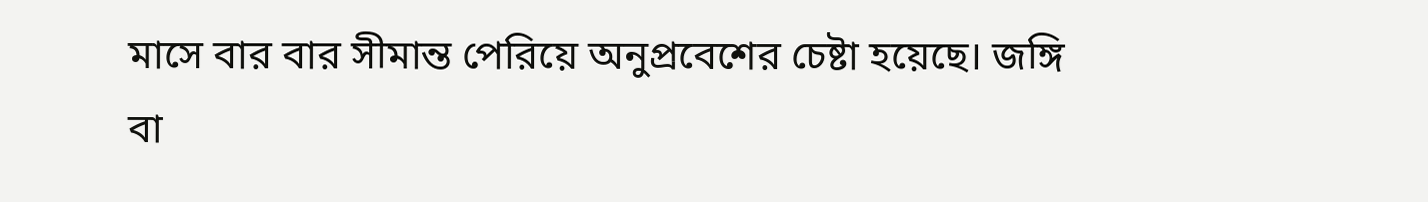মাসে বার বার সীমান্ত পেরিয়ে অনুপ্রবেশের চেষ্টা হয়েছে। জঙ্গি বা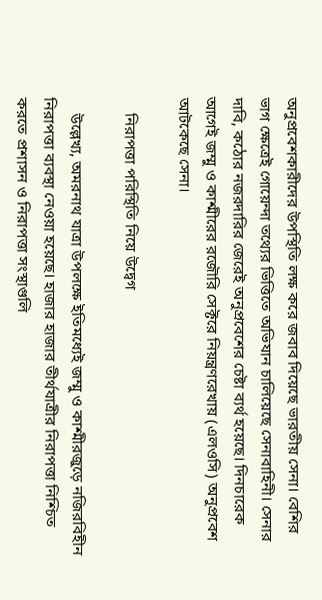অনুপ্রবেশকারীদের উপস্থিতি লক্ষ করে জবাব দিয়েছে ভারতীয় সেনা। বেশির ভাগ ক্ষেত্রেই গোয়েন্দা তথ্যের ভিত্তিতে অভিযান চালিয়েছে সেনাবাহিনী। সেনার দাবি, কঠোর নজরদারির জেরেই অনুপ্রবেশের চেষ্টা ব্যর্থ হয়েছে। দিনচারেক আগেই জম্মু ও কাশ্মীরের রজৌরি সেক্টরে নিয়ন্ত্রণরেখায় (এলওসি) অনুপ্রবেশ আটকেছে সেনা।

    নিরাপত্তা পরিস্থিতি নিয়ে উদ্বেগ

    উল্লেখ্য, অমরনাথ যাত্রা উপলক্ষে ইতিমধ্যেই জম্মু ও কাশ্মীরজুড়ে নজিরবিহীন নিরাপত্তা ব্যবস্থা নেওয়া হয়েছে। হাজার হাজার তীর্থযাত্রীর নিরাপত্তা নিশ্চিত করতে প্রশাসন ও নিরাপত্তা সংস্থাগুলি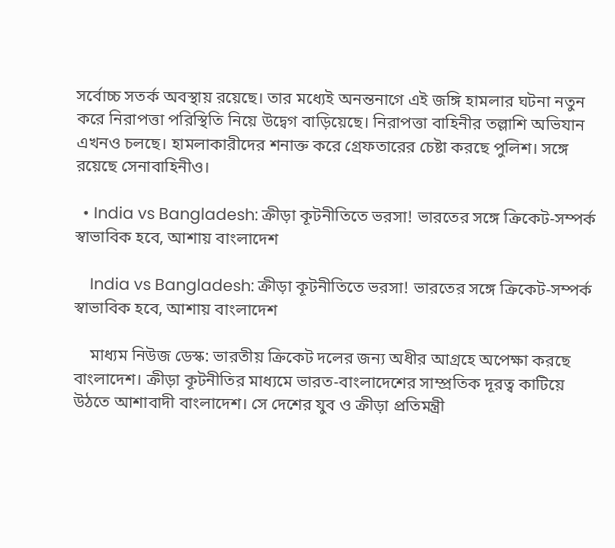সর্বোচ্চ সতর্ক অবস্থায় রয়েছে। তার মধ্যেই অনন্তনাগে এই জঙ্গি হামলার ঘটনা নতুন করে নিরাপত্তা পরিস্থিতি নিয়ে উদ্বেগ বাড়িয়েছে। নিরাপত্তা বাহিনীর তল্লাশি অভিযান এখনও চলছে। হামলাকারীদের শনাক্ত করে গ্রেফতারের চেষ্টা করছে পুলিশ। সঙ্গে রয়েছে সেনাবাহিনীও।

  • India vs Bangladesh: ক্রীড়া কূটনীতিতে ভরসা! ভারতের সঙ্গে ক্রিকেট-সম্পর্ক স্বাভাবিক হবে, আশায় বাংলাদেশ

    India vs Bangladesh: ক্রীড়া কূটনীতিতে ভরসা! ভারতের সঙ্গে ক্রিকেট-সম্পর্ক স্বাভাবিক হবে, আশায় বাংলাদেশ

    মাধ্যম নিউজ ডেস্ক: ভারতীয় ক্রিকেট দলের জন্য অধীর আগ্রহে অপেক্ষা করছে বাংলাদেশ। ক্রীড়া কূটনীতির মাধ্যমে ভারত-বাংলাদেশের সাম্প্রতিক দূরত্ব কাটিয়ে উঠতে আশাবাদী বাংলাদেশ। সে দেশের যুব ও ক্রীড়া প্রতিমন্ত্রী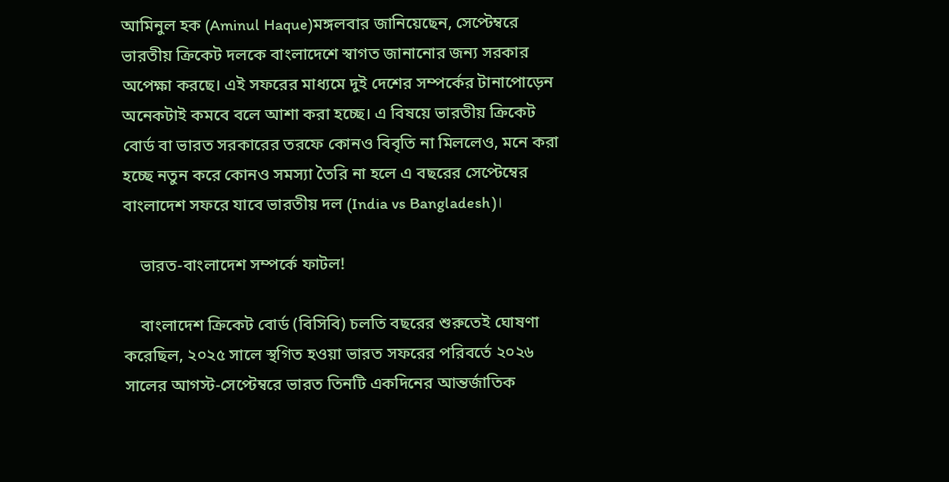আমিনুল হক (Aminul Haque)মঙ্গলবার জানিয়েছেন, সেপ্টেম্বরে ভারতীয় ক্রিকেট দলকে বাংলাদেশে স্বাগত জানানোর জন্য সরকার অপেক্ষা করছে। এই সফরের মাধ্যমে দুই দেশের সম্পর্কের টানাপোড়েন অনেকটাই কমবে বলে আশা করা হচ্ছে। এ বিষয়ে ভারতীয় ক্রিকেট বোর্ড বা ভারত সরকারের তরফে কোনও বিবৃতি না মিললেও, মনে করা হচ্ছে নতুন করে কোনও সমস্যা তৈরি না হলে এ বছরের সেপ্টেম্বের বাংলাদেশ সফরে যাবে ভারতীয় দল (India vs Bangladesh)।

    ভারত-বাংলাদেশ সম্পর্কে ফাটল!

    বাংলাদেশ ক্রিকেট বোর্ড (বিসিবি) চলতি বছরের শুরুতেই ঘোষণা করেছিল, ২০২৫ সালে স্থগিত হওয়া ভারত সফরের পরিবর্তে ২০২৬ সালের আগস্ট-সেপ্টেম্বরে ভারত তিনটি একদিনের আন্তর্জাতিক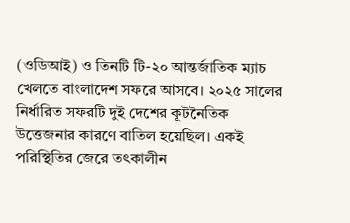(ওডিআই) ও তিনটি টি-২০ আন্তর্জাতিক ম্যাচ খেলতে বাংলাদেশ সফরে আসবে। ২০২৫ সালের নির্ধারিত সফরটি দুই দেশের কূটনৈতিক উত্তেজনার কারণে বাতিল হয়েছিল। একই পরিস্থিতির জেরে তৎকালীন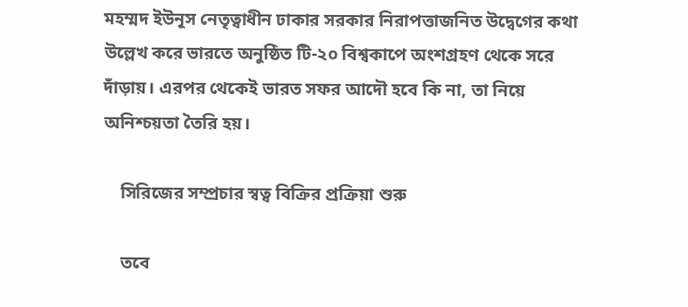মহম্মদ ইউনূস নেতৃত্বাধীন ঢাকার সরকার নিরাপত্তাজনিত উদ্বেগের কথা উল্লেখ করে ভারতে অনুষ্ঠিত টি-২০ বিশ্বকাপে অংশগ্রহণ থেকে সরে দাঁড়ায়। এরপর থেকেই ভারত সফর আদৌ হবে কি না, তা নিয়ে অনিশ্চয়তা তৈরি হয়।

    সিরিজের সম্প্রচার স্বত্ব বিক্রির প্রক্রিয়া শুরু

    তবে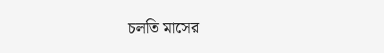চলতি মাসের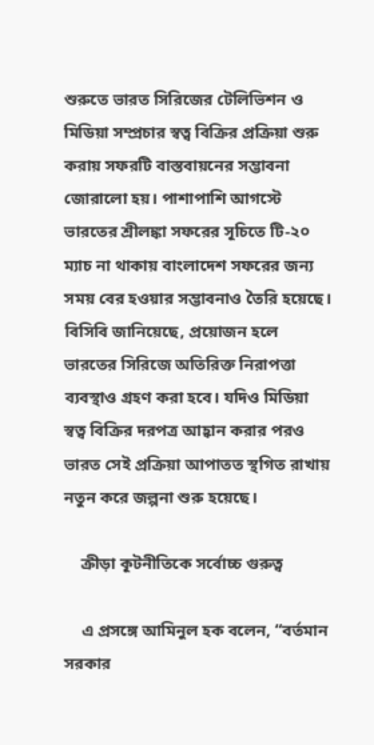শুরুতে ভারত সিরিজের টেলিভিশন ও মিডিয়া সম্প্রচার স্বত্ব বিক্রির প্রক্রিয়া শুরু করায় সফরটি বাস্তবায়নের সম্ভাবনা জোরালো হয়। পাশাপাশি আগস্টে ভারতের শ্রীলঙ্কা সফরের সূচিতে টি-২০ ম্যাচ না থাকায় বাংলাদেশ সফরের জন্য সময় বের হওয়ার সম্ভাবনাও তৈরি হয়েছে। বিসিবি জানিয়েছে, প্রয়োজন হলে ভারতের সিরিজে অতিরিক্ত নিরাপত্তা ব্যবস্থাও গ্রহণ করা হবে। যদিও মিডিয়া স্বত্ব বিক্রির দরপত্র আহ্বান করার পরও ভারত সেই প্রক্রিয়া আপাতত স্থগিত রাখায় নতুন করে জল্পনা শুরু হয়েছে।

    ক্রীড়া কূটনীতিকে সর্বোচ্চ গুরুত্ব

    এ প্রসঙ্গে আমিনুল হক বলেন, “বর্তমান সরকার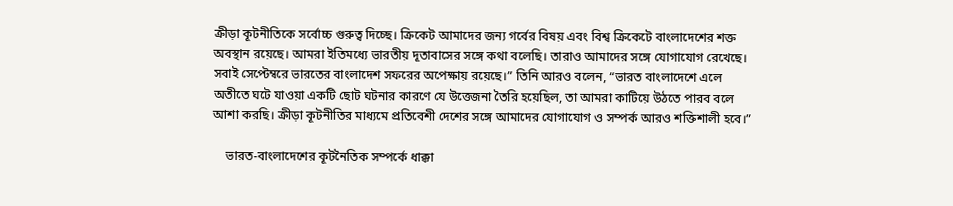ক্রীড়া কূটনীতিকে সর্বোচ্চ গুরুত্ব দিচ্ছে। ক্রিকেট আমাদের জন্য গর্বের বিষয় এবং বিশ্ব ক্রিকেটে বাংলাদেশের শক্ত অবস্থান রয়েছে। আমরা ইতিমধ্যে ভারতীয় দূতাবাসের সঙ্গে কথা বলেছি। তারাও আমাদের সঙ্গে যোগাযোগ রেখেছে। সবাই সেপ্টেম্বরে ভারতের বাংলাদেশ সফরের অপেক্ষায় রয়েছে।” তিনি আরও বলেন, “ভারত বাংলাদেশে এলে অতীতে ঘটে যাওয়া একটি ছোট ঘটনার কারণে যে উত্তেজনা তৈরি হয়েছিল, তা আমরা কাটিয়ে উঠতে পারব বলে আশা করছি। ক্রীড়া কূটনীতির মাধ্যমে প্রতিবেশী দেশের সঙ্গে আমাদের যোগাযোগ ও সম্পর্ক আরও শক্তিশালী হবে।”

    ভারত-বাংলাদেশের কূটনৈতিক সম্পর্কে ধাক্কা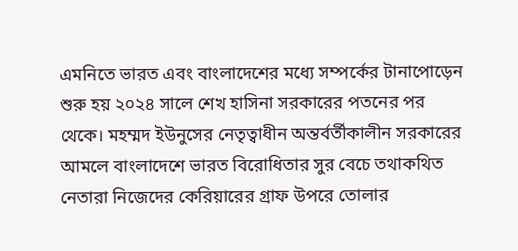এমনিতে ভারত এবং বাংলাদেশের মধ্যে সম্পর্কের টানাপোড়েন শুরু হয় ২০২৪ সালে শেখ হাসিনা সরকারের পতনের পর থেকে। মহম্মদ ইউনুসের নেতৃত্বাধীন অন্তর্বর্তীকালীন সরকারের আমলে বাংলাদেশে ভারত বিরোধিতার সুর বেচে তথাকথিত নেতারা নিজেদের কেরিয়ারের গ্রাফ উপরে তোলার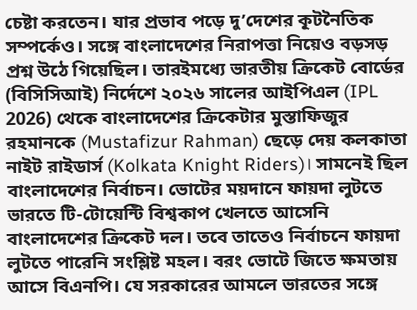চেষ্টা করতেন। যার প্রভাব পড়ে দু’দেশের কূটনৈতিক সম্পর্কেও। সঙ্গে বাংলাদেশের নিরাপত্তা নিয়েও বড়সড় প্রশ্ন উঠে গিয়েছিল। তারইমধ্যে ভারতীয় ক্রিকেট বোর্ডের (বিসিসিআই) নির্দেশে ২০২৬ সালের আইপিএল (IPL 2026) থেকে বাংলাদেশের ক্রিকেটার মুস্তাফিজুর রহমানকে (Mustafizur Rahman) ছেড়ে দেয় কলকাতা নাইট রাইডার্স (Kolkata Knight Riders)। সামনেই ছিল বাংলাদেশের নির্বাচন। ভোটের ময়দানে ফায়দা লুটতে ভারতে টি-টোয়েন্টি বিশ্বকাপ খেলতে আসেনি বাংলাদেশের ক্রিকেট দল। তবে তাতেও নির্বাচনে ফায়দা লুটতে পারেনি সংশ্লিষ্ট মহল। বরং ভোটে জিতে ক্ষমতায় আসে বিএনপি। যে সরকারের আমলে ভারতের সঙ্গে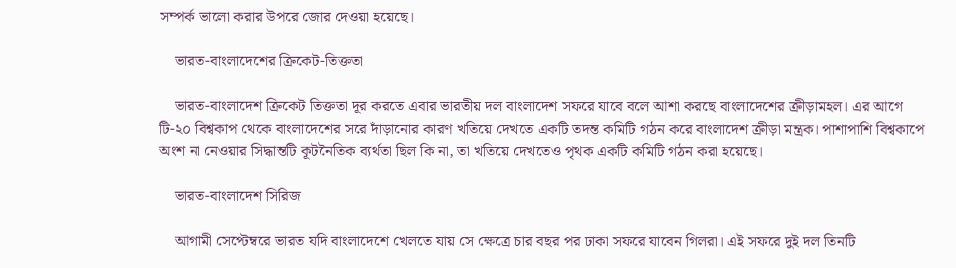সম্পর্ক ভালো করার উপরে জোর দেওয়া হয়েছে।

    ভারত-বাংলাদেশের ক্রিকেট-তিক্ততা

    ভারত-বাংলাদেশ ক্রিকেট তিক্ততা দূর করতে এবার ভারতীয় দল বাংলাদেশ সফরে যাবে বলে আশা করছে বাংলাদেশের ক্রীড়ামহল। এর আগে টি-২০ বিশ্বকাপ থেকে বাংলাদেশের সরে দাঁড়ানোর কারণ খতিয়ে দেখতে একটি তদন্ত কমিটি গঠন করে বাংলাদেশ ক্রীড়া মন্ত্রক। পাশাপাশি বিশ্বকাপে অংশ না নেওয়ার সিদ্ধান্তটি কূটনৈতিক ব্যর্থতা ছিল কি না, তা খতিয়ে দেখতেও পৃথক একটি কমিটি গঠন করা হয়েছে।

    ভারত-বাংলাদেশ সিরিজ

    আগামী সেপ্টেম্বরে ভারত যদি বাংলাদেশে খেলতে যায় সে ক্ষেত্রে চার বছর পর ঢাকা সফরে যাবেন গিলরা। এই সফরে দুই দল তিনটি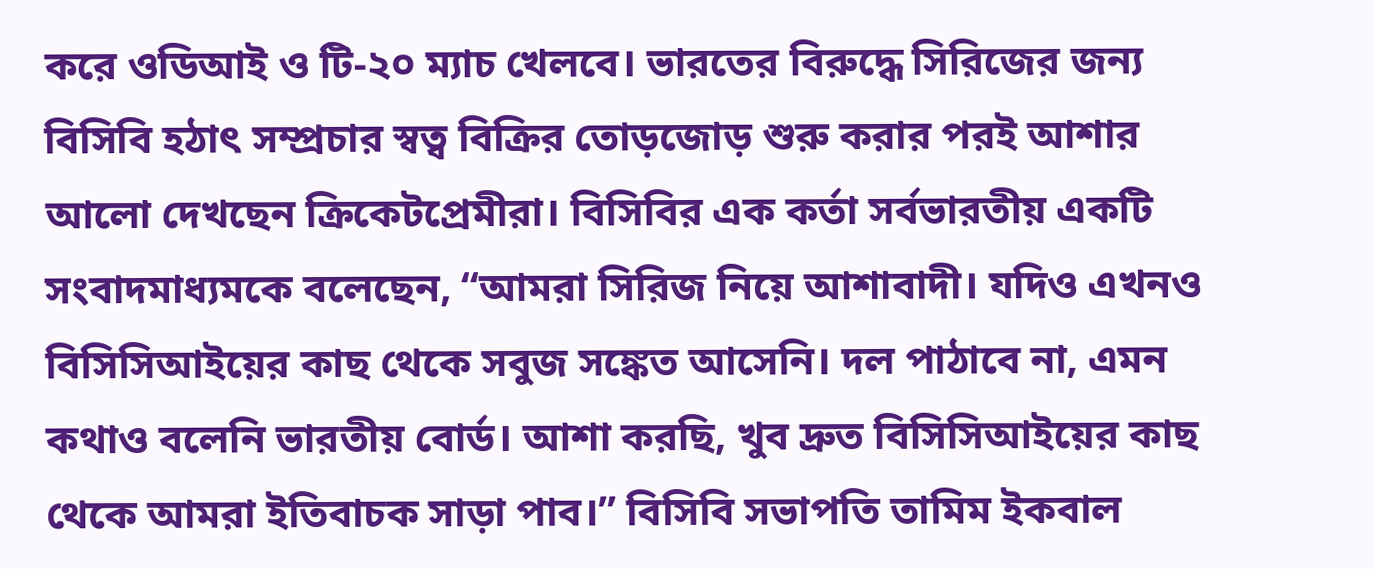করে ওডিআই ও টি-২০ ম্যাচ খেলবে। ভারতের বিরুদ্ধে সিরিজের জন্য বিসিবি হঠাৎ সম্প্রচার স্বত্ব বিক্রির তোড়জোড় শুরু করার পরই আশার আলো দেখছেন ক্রিকেটপ্রেমীরা। বিসিবির এক কর্তা সর্বভারতীয় একটি সংবাদমাধ্যমকে বলেছেন, ‘‘আমরা সিরিজ নিয়ে আশাবাদী। যদিও এখনও বিসিসিআইয়ের কাছ থেকে সবুজ সঙ্কেত আসেনি। দল পাঠাবে না, এমন কথাও বলেনি ভারতীয় বোর্ড। আশা করছি, খুব দ্রুত বিসিসিআইয়ের কাছ থেকে আমরা ইতিবাচক সাড়া পাব।’’ বিসিবি সভাপতি তামিম ইকবাল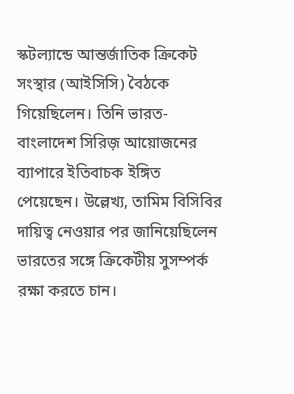স্কটল্যান্ডে আন্তর্জাতিক ক্রিকেট সংস্থার (আইসিসি) বৈঠকে গিয়েছিলেন। তিনি ভারত-বাংলাদেশ সিরিজ় আয়োজনের ব্যাপারে ইতিবাচক ইঙ্গিত পেয়েছেন। উল্লেখ্য, তামিম বিসিবির দায়িত্ব নেওয়ার পর জানিয়েছিলেন ভারতের সঙ্গে ক্রিকেটীয় সুসম্পর্ক রক্ষা করতে চান।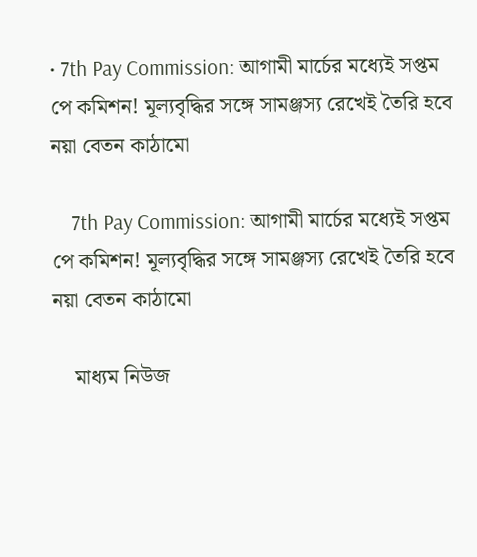• 7th Pay Commission: আগামী মার্চের মধ্যেই সপ্তম পে কমিশন! মূল্যবৃদ্ধির সঙ্গে সামঞ্জস্য রেখেই তৈরি হবে নয়া বেতন কাঠামো

    7th Pay Commission: আগামী মার্চের মধ্যেই সপ্তম পে কমিশন! মূল্যবৃদ্ধির সঙ্গে সামঞ্জস্য রেখেই তৈরি হবে নয়া বেতন কাঠামো

    মাধ্যম নিউজ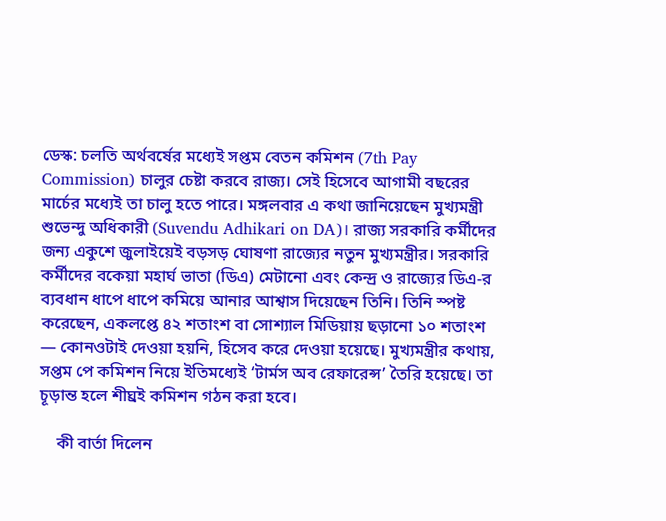ডেস্ক: চলতি অর্থবর্ষের মধ্যেই সপ্তম বেতন কমিশন (7th Pay Commission) চালুর চেষ্টা করবে রাজ্য। সেই হিসেবে আগামী বছরের মার্চের মধ্যেই তা চালু হতে পারে। মঙ্গলবার এ কথা জানিয়েছেন মুখ্যমন্ত্রী শুভেন্দু অধিকারী (Suvendu Adhikari on DA)। রাজ্য সরকারি কর্মীদের জন্য একুশে জুলাইয়েই বড়সড় ঘোষণা রাজ্যের নতুন মুখ্যমন্ত্রীর। সরকারি কর্মীদের বকেয়া মহার্ঘ ভাতা (ডিএ) মেটানো এবং কেন্দ্র ও রাজ্যের ডিএ-র ব্যবধান ধাপে ধাপে কমিয়ে আনার আশ্বাস দিয়েছেন তিনি। তিনি স্পষ্ট করেছেন, একলপ্তে ৪২ শতাংশ বা সোশ্যাল মিডিয়ায় ছড়ানো ১০ শতাংশ — কোনওটাই দেওয়া হয়নি, হিসেব করে দেওয়া হয়েছে। মুখ্যমন্ত্রীর কথায়, সপ্তম পে কমিশন নিয়ে ইতিমধ্যেই ‘টার্মস অব রেফারেন্স’ তৈরি হয়েছে। তা চূড়ান্ত হলে শীঘ্রই কমিশন গঠন করা হবে।

    কী বার্তা দিলেন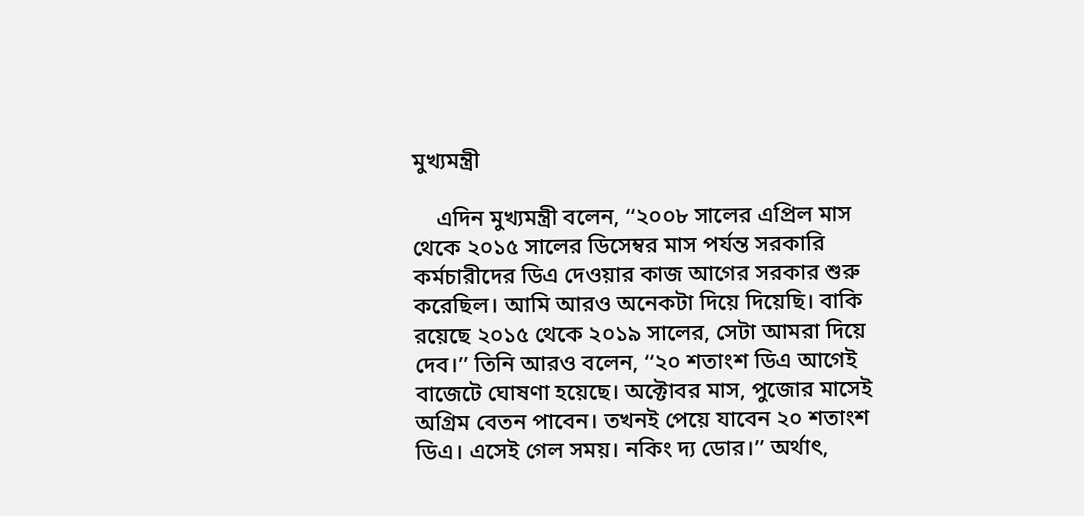মুখ্যমন্ত্রী

    এদিন মুখ্যমন্ত্রী বলেন, ‘‘২০০৮ সালের এপ্রিল মাস থেকে ২০১৫ সালের ডিসেম্বর মাস পর্যন্ত সরকারি কর্মচারীদের ডিএ দেওয়ার কাজ আগের সরকার শুরু করেছিল। আমি আরও অনেকটা দিয়ে দিয়েছি। বাকি রয়েছে ২০১৫ থেকে ২০১৯ সালের, সেটা আমরা দিয়ে দেব।’’ তিনি আরও বলেন, ‘‘২০ শতাংশ ডিএ আগেই বাজেটে ঘোষণা হয়েছে। অক্টোবর মাস, পুজোর মাসেই অগ্রিম বেতন পাবেন। তখনই পেয়ে যাবেন ২০ শতাংশ ডিএ। এসেই গেল‌ সময়। নকিং দ্য ডোর।’’ অর্থাৎ,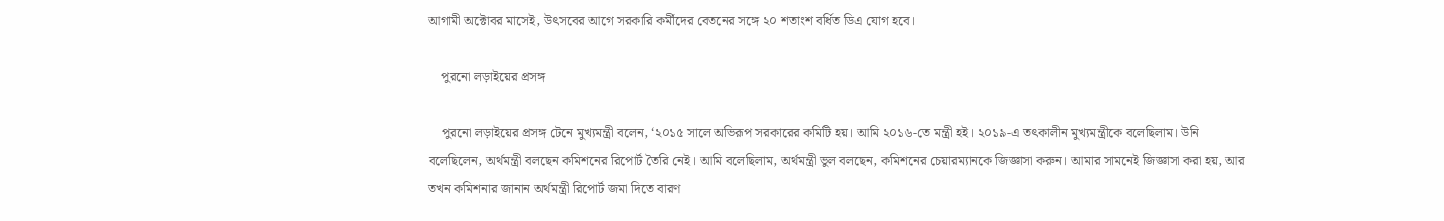আগামী অক্টোবর মাসেই, উৎসবের আগে সরকারি কর্মীদের বেতনের সঙ্গে ২০ শতাংশ বর্ধিত ডিএ যোগ হবে।

    পুরনো লড়াইয়ের প্রসঙ্গ

    পুরনো লড়াইয়ের প্রসঙ্গ টেনে মুখ্যমন্ত্রী বলেন, ‘২০১৫ সালে অভিরূপ সরকারের কমিটি হয়। আমি ২০১৬-তে মন্ত্রী হই। ২০১৯-এ তৎকালীন মুখ্যমন্ত্রীকে বলেছিলাম। উনি বলেছিলেন, অর্থমন্ত্রী বলছেন কমিশনের রিপোর্ট তৈরি নেই। আমি বলেছিলাম, অর্থমন্ত্রী ভুল বলছেন, কমিশনের চেয়ারম্যানকে জিজ্ঞাসা করুন। আমার সামনেই জিজ্ঞাসা করা হয়, আর তখন কমিশনার জানান অর্থমন্ত্রী রিপোর্ট জমা দিতে বারণ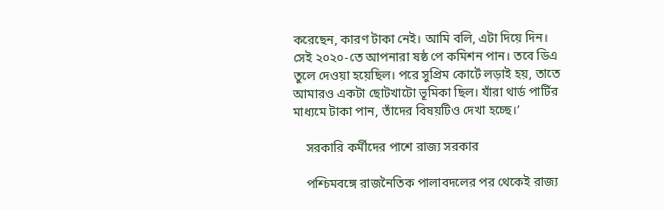করেছেন, কারণ টাকা নেই। আমি বলি, এটা দিয়ে দিন। সেই ২০২০-তে আপনারা ষষ্ঠ পে কমিশন পান। তবে ডিএ তুলে দেওয়া হয়েছিল। পরে সুপ্রিম কোর্টে লড়াই হয়, তাতে আমারও একটা ছোটখাটো ভূমিকা ছিল। যাঁরা থার্ড পার্টির মাধ্যমে টাকা পান, তাঁদের বিষয়টিও দেখা হচ্ছে।’

    সরকারি কর্মীদের পাশে রাজ্য সরকার

    পশ্চিমবঙ্গে রাজনৈতিক পালাবদলের পর থেকেই রাজ্য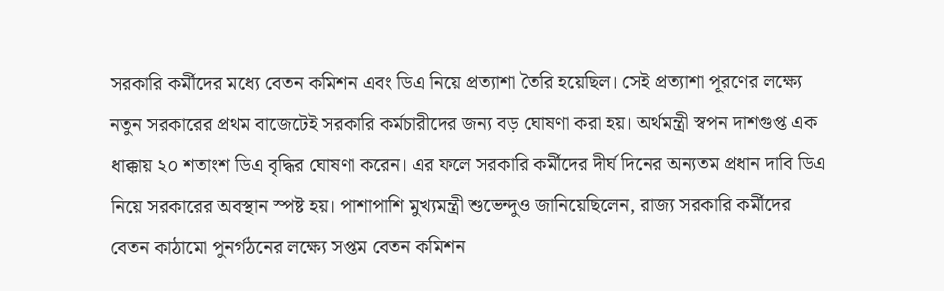সরকারি কর্মীদের মধ্যে বেতন কমিশন এবং ডিএ নিয়ে প্রত্যাশা তৈরি হয়েছিল। সেই প্রত্যাশা পূরণের লক্ষ্যে নতুন সরকারের প্রথম বাজেটেই সরকারি কর্মচারীদের জন্য বড় ঘোষণা করা হয়। অর্থমন্ত্রী স্বপন দাশগুপ্ত এক ধাক্কায় ২০ শতাংশ ডিএ বৃদ্ধির ঘোষণা করেন। এর ফলে সরকারি কর্মীদের দীর্ঘ দিনের অন্যতম প্রধান দাবি ডিএ নিয়ে সরকারের অবস্থান স্পষ্ট হয়। পাশাপাশি মুখ্যমন্ত্রী শুভেন্দুও জানিয়েছিলেন, রাজ্য সরকারি কর্মীদের বেতন কাঠামো পুনর্গঠনের লক্ষ্যে সপ্তম বেতন কমিশন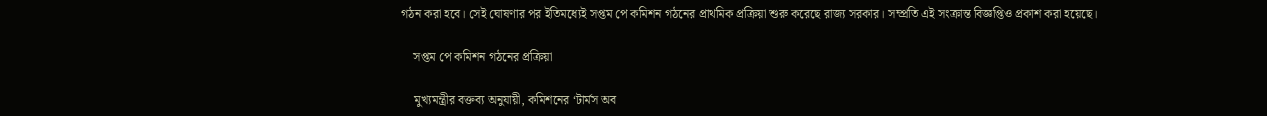গঠন করা হবে। সেই ঘোষণার পর ইতিমধ্যেই সপ্তম পে কমিশন গঠনের প্রাথমিক প্রক্রিয়া শুরু করেছে রাজ্য সরকার। সম্প্রতি এই সংক্রান্ত বিজ্ঞপ্তিও প্রকাশ করা হয়েছে।

    সপ্তম পে কমিশন গঠনের প্রক্রিয়া

    মুখ্যমন্ত্রীর বক্তব্য অনুযায়ী, কমিশনের ‘টার্মস অব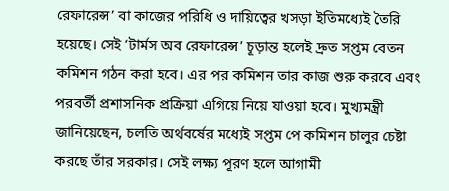রেফারেন্স’ বা কাজের পরিধি ও দায়িত্বের খসড়া ইতিমধ্যেই তৈরি হয়েছে। সেই ‘টার্মস অব রেফারেন্স’ চূড়ান্ত হলেই দ্রুত সপ্তম বেতন কমিশন গঠন করা হবে। এর পর কমিশন তার কাজ শুরু করবে এবং পরবর্তী প্রশাসনিক প্রক্রিয়া এগিয়ে নিয়ে যাওয়া হবে। মুখ্যমন্ত্রী জানিয়েছেন, চলতি অর্থবর্ষের মধ্যেই সপ্তম পে কমিশন চালুর চেষ্টা করছে তাঁর সরকার। সেই লক্ষ্য পূরণ হলে আগামী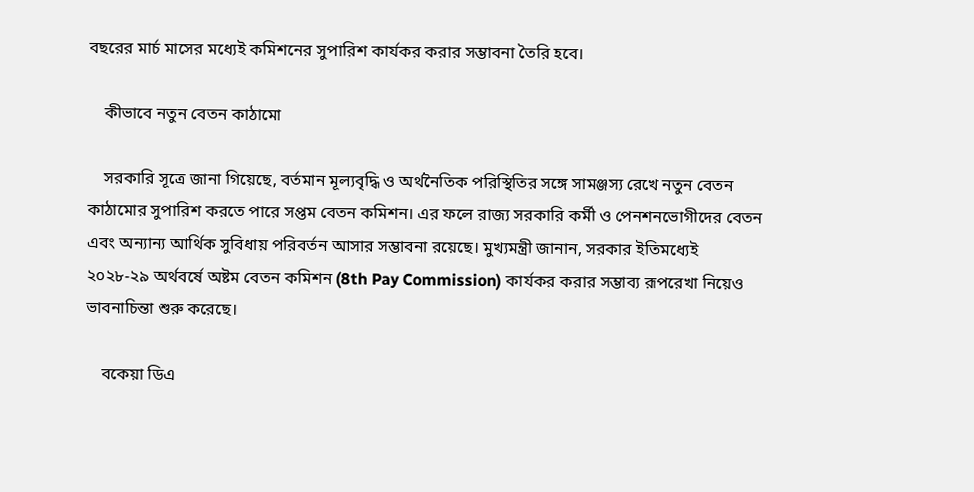বছরের মার্চ মাসের মধ্যেই কমিশনের সুপারিশ কার্যকর করার সম্ভাবনা তৈরি হবে।

    কীভাবে নতুন বেতন কাঠামো

    সরকারি সূত্রে জানা গিয়েছে, বর্তমান মূল্যবৃদ্ধি ও অর্থনৈতিক পরিস্থিতির সঙ্গে সামঞ্জস্য রেখে নতুন বেতন কাঠামোর সুপারিশ করতে পারে সপ্তম বেতন কমিশন। এর ফলে রাজ্য সরকারি কর্মী ও পেনশনভোগীদের বেতন এবং অন্যান্য আর্থিক সুবিধায় পরিবর্তন আসার সম্ভাবনা রয়েছে। মুখ্যমন্ত্রী জানান, সরকার ইতিমধ্যেই ২০২৮-২৯ অর্থবর্ষে অষ্টম বেতন কমিশন (8th Pay Commission) কার্যকর করার সম্ভাব্য রূপরেখা নিয়েও ভাবনাচিন্তা শুরু করেছে।

    বকেয়া ডিএ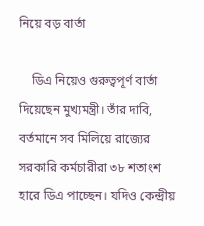নিয়ে বড় বার্তা

    ডিএ নিয়েও গুরুত্বপূর্ণ বার্তা দিয়েছেন মুখ্যমন্ত্রী। তাঁর দাবি, বর্তমানে সব মিলিয়ে রাজ্যের সরকারি কর্মচারীরা ৩৮ শতাংশ হারে ডিএ পাচ্ছেন। যদিও কেন্দ্রীয়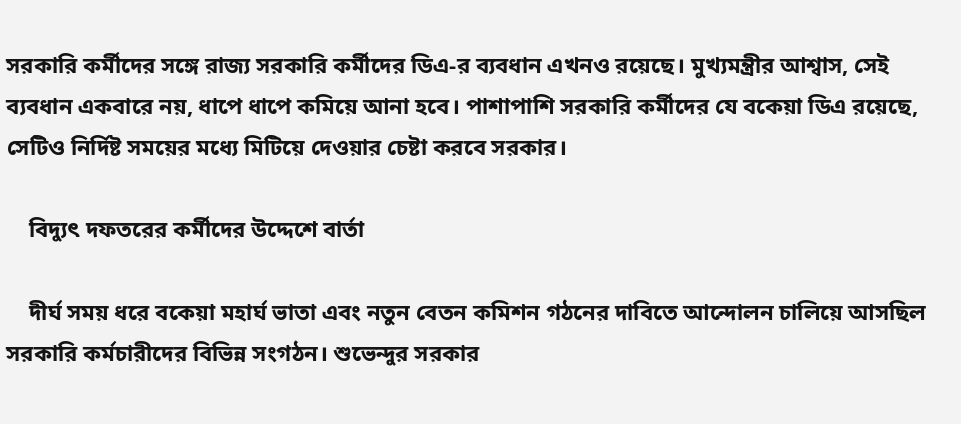সরকারি কর্মীদের সঙ্গে রাজ্য সরকারি কর্মীদের ডিএ-র ব্যবধান এখনও রয়েছে। মুখ্যমন্ত্রীর আশ্বাস, সেই ব্যবধান একবারে নয়, ধাপে ধাপে কমিয়ে আনা হবে। পাশাপাশি সরকারি কর্মীদের যে বকেয়া ডিএ রয়েছে, সেটিও নির্দিষ্ট সময়ের মধ্যে মিটিয়ে দেওয়ার চেষ্টা করবে সরকার।

    বিদ্যুৎ দফতরের কর্মীদের উদ্দেশে বার্তা

    দীর্ঘ সময় ধরে বকেয়া মহার্ঘ ভাতা এবং নতুন বেতন কমিশন গঠনের দাবিতে আন্দোলন চালিয়ে আসছিল সরকারি কর্মচারীদের বিভিন্ন সংগঠন। শুভেন্দুর সরকার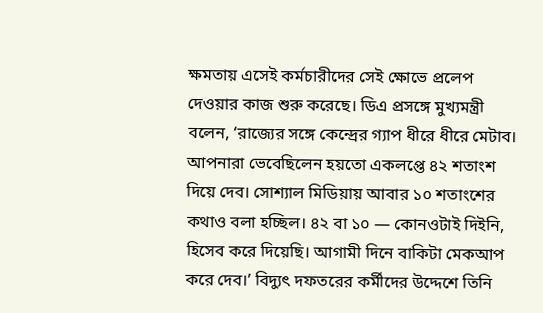ক্ষমতায় এসেই কর্মচারীদের সেই ক্ষোভে প্রলেপ দেওয়ার কাজ শুরু করেছে। ডিএ প্রসঙ্গে মুখ্যমন্ত্রী বলেন, ‘রাজ্যের সঙ্গে কেন্দ্রের গ্যাপ ধীরে ধীরে মেটাব। আপনারা ভেবেছিলেন হয়তো একলপ্তে ৪২ শতাংশ দিয়ে দেব। সোশ্যাল মিডিয়ায় আবার ১০ শতাংশের কথাও বলা হচ্ছিল। ৪২ বা ১০ — কোনওটাই দিইনি, হিসেব করে দিয়েছি। আগামী দিনে বাকিটা মেকআপ করে দেব।’ বিদ্যুৎ দফতরের কর্মীদের উদ্দেশে তিনি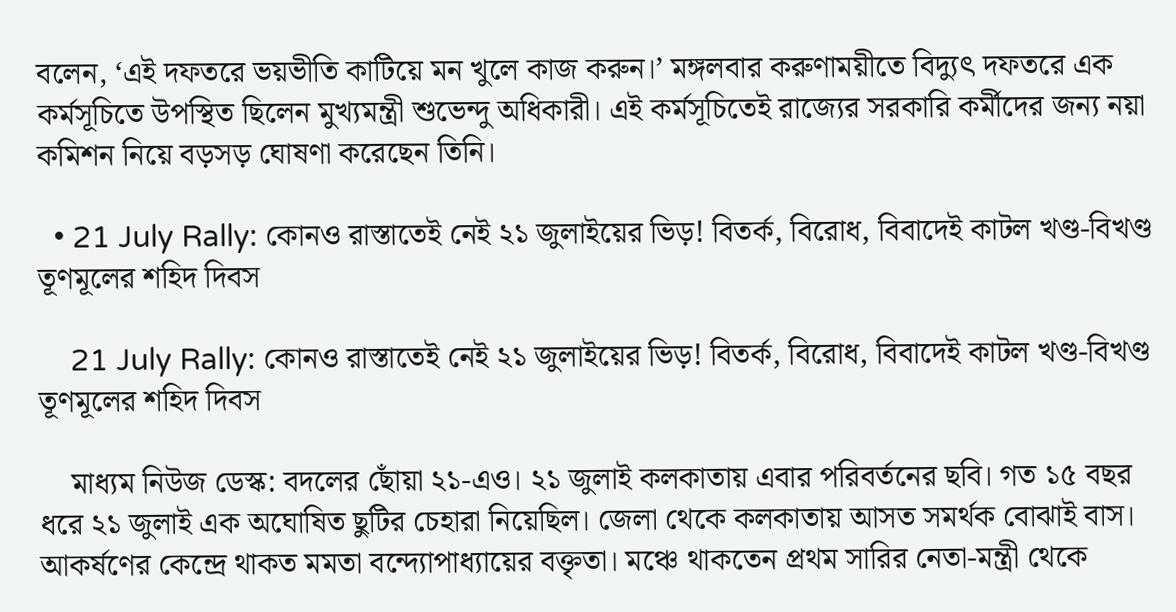বলেন, ‘এই দফতরে ভয়ভীতি কাটিয়ে মন খুলে কাজ করুন।’ মঙ্গলবার করুণাময়ীতে বিদ্যুৎ দফতরে এক কর্মসূচিতে উপস্থিত ছিলেন মুখ্যমন্ত্রী শুভেন্দু অধিকারী। এই কর্মসূচিতেই রাজ্যের সরকারি কর্মীদের জন্য নয়া কমিশন নিয়ে বড়সড় ঘোষণা করেছেন তিনি।

  • 21 July Rally: কোনও রাস্তাতেই নেই ২১ জুলাইয়ের ভিড়! বিতর্ক, বিরোধ, বিবাদেই কাটল খণ্ড-বিখণ্ড তূণমূলের শহিদ দিবস

    21 July Rally: কোনও রাস্তাতেই নেই ২১ জুলাইয়ের ভিড়! বিতর্ক, বিরোধ, বিবাদেই কাটল খণ্ড-বিখণ্ড তূণমূলের শহিদ দিবস

    মাধ্যম নিউজ ডেস্ক: বদলের ছোঁয়া ২১-এও। ২১ জুলাই কলকাতায় এবার পরিবর্তনের ছবি। গত ১৫ বছর ধরে ২১ জুলাই এক অঘোষিত ছুটির চেহারা নিয়েছিল। জেলা থেকে কলকাতায় আসত সমর্থক বোঝাই বাস। আকর্ষণের কেন্দ্রে থাকত মমতা বন্দ্যোপাধ্যায়ের বক্তৃতা। মঞ্চে থাকতেন প্রথম সারির নেতা-মন্ত্রী থেকে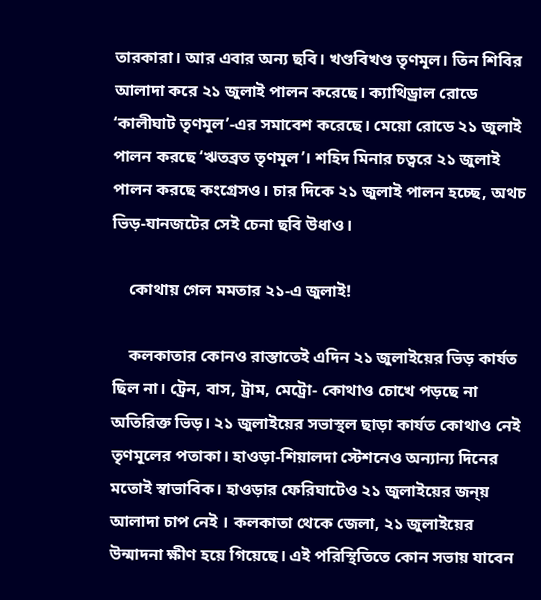তারকারা। আর এবার অন্য ছবি। খণ্ডবিখণ্ড তৃণমূল। তিন শিবির আলাদা করে ২১ জুলাই পালন করেছে। ক্যাথিড্রাল রোডে ‘কালীঘাট তৃণমূল’-এর সমাবেশ করেছে। মেয়ো রোডে ২১ জুলাই পালন করছে ‘ঋতব্রত তৃণমূল’। শহিদ মিনার চত্বরে ২১ জুলাই পালন করছে কংগ্রেসও। চার দিকে ২১ জুলাই পালন হচ্ছে, অথচ ভিড়-যানজটের সেই চেনা ছবি উধাও।

    কোথায় গেল মমতার ২১-এ জুলাই!

    কলকাতার কোনও রাস্তাতেই এদিন ২১ জুলাইয়ের ভিড় কার্যত ছিল না। ট্রেন, বাস, ট্রাম, মেট্রো- কোথাও চোখে পড়ছে না অতিরিক্ত ভিড়। ২১ জুলাইয়ের সভাস্থল ছাড়া কার্যত কোথাও নেই তৃণমূলের পতাকা। হাওড়া-শিয়ালদা স্টেশনেও অন্যান্য দিনের মতোই স্বাভাবিক। হাওড়ার ফেরিঘাটেও ২১ জুলাইয়ের জন্য় আলাদা চাপ নেই । কলকাতা থেকে জেলা, ২১ জুলাইয়ের উন্মাদনা ক্ষীণ হয়ে গিয়েছে। এই পরিস্থিতিতে কোন সভায় যাবেন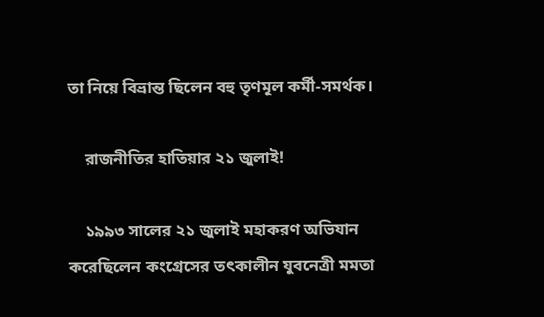তা নিয়ে বিভ্রান্ত ছিলেন বহু তৃণমূল কর্মী-সমর্থক।

    রাজনীতির হাতিয়ার ২১ জুলাই!

    ১৯৯৩ সালের ২১ জুলাই মহাকরণ অভিযান করেছিলেন কংগ্রেসের তৎকালীন যুবনেত্রী মমতা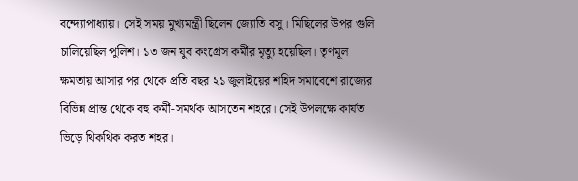বন্দ্যোপাধ্যায়। সেই সময় মুখ্যমন্ত্রী ছিলেন জ্যোতি বসু। মিছিলের উপর গুলি চালিয়েছিল পুলিশ। ১৩ জন যুব কংগ্রেস কর্মীর মৃত্যু হয়েছিল। তৃণমূল ক্ষমতায় আসার পর থেকে প্রতি বছর ২১ জুলাইয়ের শহিদ সমাবেশে রাজ্যের বিভিন্ন প্রান্ত থেকে বহু কর্মী-সমর্থক আসতেন শহরে। সেই উপলক্ষে কার্যত ভিড়ে থিকথিক করত শহর।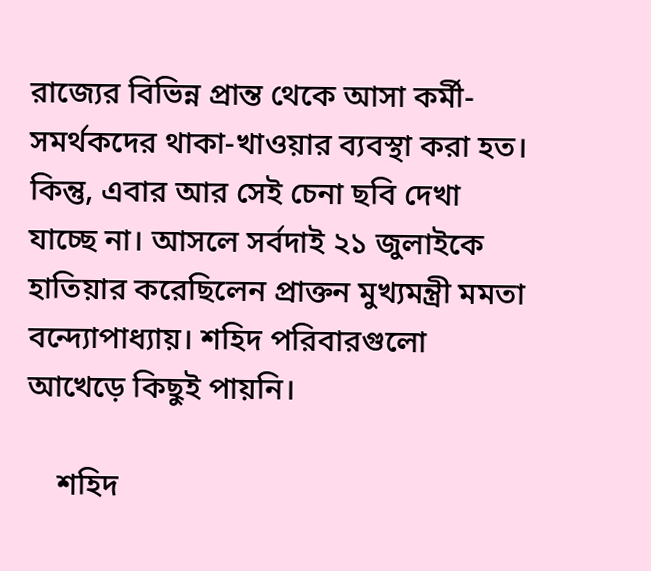রাজ্যের বিভিন্ন প্রান্ত থেকে আসা কর্মী-সমর্থকদের থাকা-খাওয়ার ব্যবস্থা করা হত। কিন্তু, এবার আর সেই চেনা ছবি দেখা যাচ্ছে না। আসলে সর্বদাই ২১ জুলাইকে হাতিয়ার করেছিলেন প্রাক্তন মুখ্যমন্ত্রী মমতা বন্দ্যোপাধ্যায়। শহিদ পরিবারগুলো আখেড়ে কিছুই পায়নি।

    শহিদ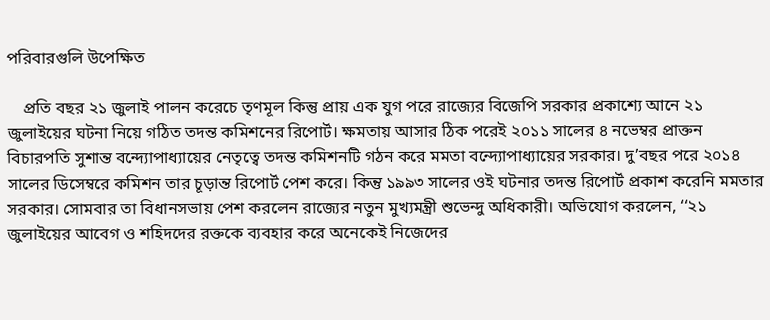পরিবারগুলি উপেক্ষিত

    প্রতি বছর ২১ জুলাই পালন করেচে তৃণমূল কিন্তু প্রায় এক যুগ পরে রাজ্যের বিজেপি সরকার প্রকাশ্যে আনে ২১ জুলাইয়ের ঘটনা নিয়ে গঠিত তদন্ত কমিশনের রিপোর্ট। ক্ষমতায় আসার ঠিক পরেই ২০১১ সালের ৪ নভেম্বর প্রাক্তন বিচারপতি সুশান্ত বন্দ্যোপাধ্যায়ের নেতৃত্বে তদন্ত কমিশনটি গঠন করে মমতা বন্দ্যোপাধ্যায়ের সরকার। দু’বছর পরে ২০১৪ সালের ডিসেম্বরে কমিশন তার চূড়ান্ত রিপোর্ট পেশ করে। কিন্তু ১৯৯৩ সালের ওই ঘটনার তদন্ত রিপোর্ট প্রকাশ করেনি মমতার সরকার। সোমবার তা বিধানসভায় পেশ করলেন রাজ্যের নতুন মুখ্যমন্ত্রী শুভেন্দু অধিকারী। অভিযোগ করলেন, ‘‘২১ জুলাইয়ের আবেগ ও শহিদদের রক্তকে ব্যবহার করে অনেকেই নিজেদের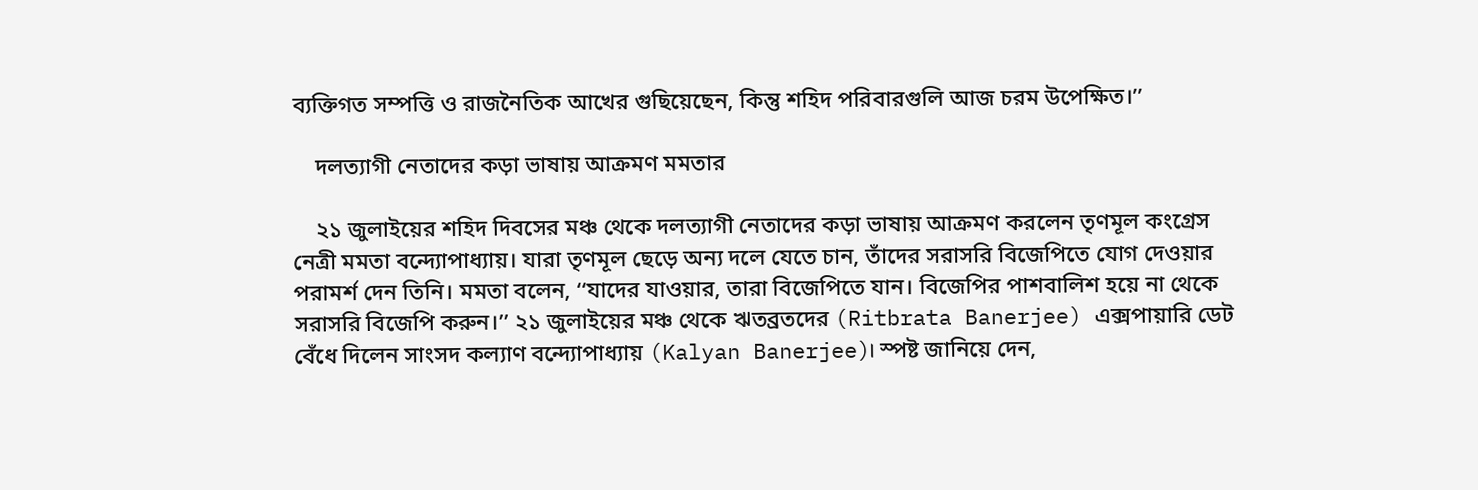ব্যক্তিগত সম্পত্তি ও রাজনৈতিক আখের গুছিয়েছেন, কিন্তু শহিদ পরিবারগুলি আজ চরম উপেক্ষিত।’’

    দলত্যাগী নেতাদের কড়া ভাষায় আক্রমণ মমতার

    ২১ জুলাইয়ের শহিদ দিবসের মঞ্চ থেকে দলত্যাগী নেতাদের কড়া ভাষায় আক্রমণ করলেন তৃণমূল কংগ্রেস নেত্রী মমতা বন্দ্যোপাধ্যায়। যারা তৃণমূল ছেড়ে অন্য দলে যেতে চান, তাঁদের সরাসরি বিজেপিতে যোগ দেওয়ার পরামর্শ দেন তিনি। মমতা বলেন, ‘‘যাদের যাওয়ার, তারা বিজেপিতে যান। বিজেপির পাশবালিশ হয়ে না থেকে সরাসরি বিজেপি করুন।’’ ২১ জুলাইয়ের মঞ্চ থেকে ঋতব্রতদের (Ritbrata Banerjee) এক্সপায়ারি ডেট বেঁধে দিলেন সাংসদ কল্যাণ বন্দ্যোপাধ্যায় (Kalyan Banerjee)। স্পষ্ট জানিয়ে দেন,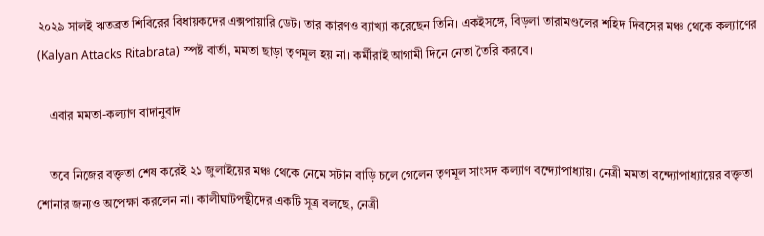২০২৯ সালই ঋতব্রত শিবিরের বিধায়কদের এক্সপায়ারি ডেট। তার কারণও ব্যাখ্যা করেছেন তিনি। একইসঙ্গে, বিড়লা তারামণ্ডলের শহিদ দিবসের মঞ্চ থেকে কল্যাণের (Kalyan Attacks Ritabrata) স্পষ্ট বার্তা, মমতা ছাড়া তৃণমূল হয় না। কর্মীরাই আগামী দিনে নেতা তৈরি করবে।

    এবার মমতা-কল্যাণ বাদানুবাদ

    তবে নিজের বক্তৃতা শেষ করেই ২১ জুলাইয়ের মঞ্চ থেকে নেমে সটান বাড়ি চলে গেলেন তৃণমূল সাংসদ কল্যাণ বন্দ্যোপাধ্যায়। নেত্রী মমতা বন্দ্যোপাধ্যায়ের বক্তৃতা শোনার জন্যও অপেক্ষা করলেন না। কালীঘাটপন্থীদের একটি সূত্র বলছে, নেত্রী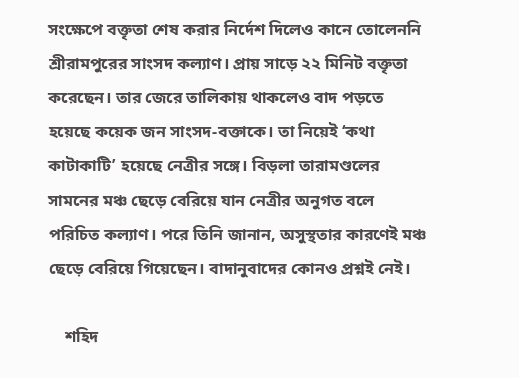সংক্ষেপে বক্তৃতা শেষ করার নির্দেশ দিলেও কানে তোলেননি শ্রীরামপুরের সাংসদ কল্যাণ। প্রায় সাড়ে ২২ মিনিট বক্তৃতা করেছেন। তার জেরে তালিকায় থাকলেও বাদ পড়তে হয়েছে কয়েক জন সাংসদ-বক্তাকে। তা নিয়েই ‘কথা কাটাকাটি’ হয়েছে নেত্রীর সঙ্গে। বিড়লা তারামণ্ডলের সামনের মঞ্চ ছেড়ে বেরিয়ে যান নেত্রীর অনুগত বলে পরিচিত কল্যাণ। পরে তিনি জানান, অসুস্থতার কারণেই মঞ্চ ছেড়ে বেরিয়ে গিয়েছেন। বাদানুবাদের কোনও প্রশ্নই নেই।

    শহিদ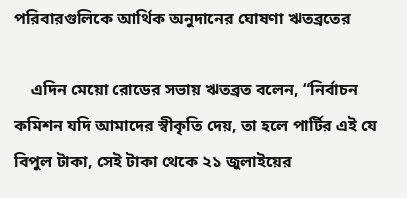পরিবারগুলিকে আর্থিক অনুদানের ঘোষণা ঋতব্রতের

    এদিন মেয়ো রোডের সভায় ঋতব্রত বলেন, “নির্বাচন কমিশন যদি আমাদের স্বীকৃতি দেয়, তা হলে পার্টির এই যে বিপুল টাকা, সেই টাকা থেকে ২১ জুলাইয়ের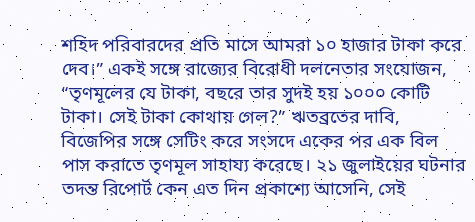শহিদ পরিবারদের প্রতি মাসে আমরা ১০ হাজার টাকা করে দেব।” একই সঙ্গে রাজ্যের বিরোধী দলনেতার সংযোজন, “তৃণমূলের যে টাকা, বছরে তার সুদই হয় ১০০০ কোটি টাকা। সেই টাকা কোথায় গেল?” ঋতব্রতের দাবি, বিজেপির সঙ্গে সেটিং করে সংসদে একের পর এক বিল পাস করাতে তৃণমূল সাহায্য করেছে। ২১ জুলাইয়ের ঘটনার তদন্ত রিপোর্ট কেন এত দিন প্রকাশ্যে আসেনি, সেই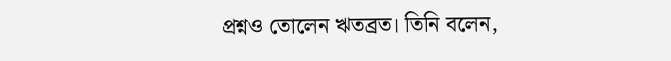প্রশ্নও তোলেন ঋতব্রত। তিনি বলেন,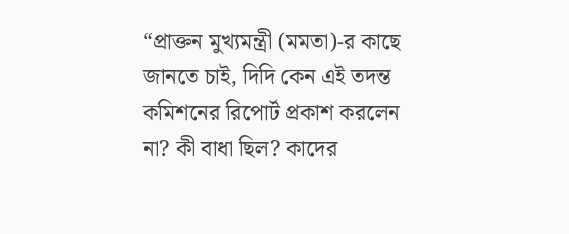“প্রাক্তন মুখ্যমন্ত্রী (মমতা)-র কাছে জানতে চাই, দিদি কেন এই তদন্ত কমিশনের রিপোর্ট প্রকাশ করলেন না? কী বাধা ছিল? কাদের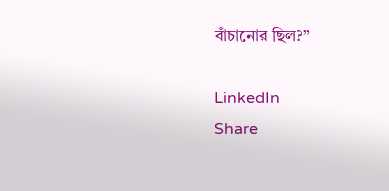বাঁচানোর ছিল?”

LinkedIn
Share